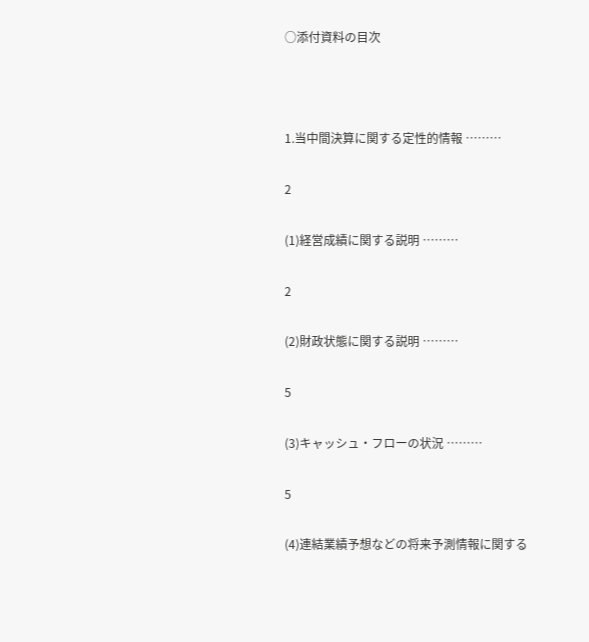○添付資料の目次



1.当中間決算に関する定性的情報 ………

2

(1)経営成績に関する説明 ………

2

(2)財政状態に関する説明 ………

5

(3)キャッシュ・フローの状況 ………

5

(4)連結業績予想などの将来予測情報に関する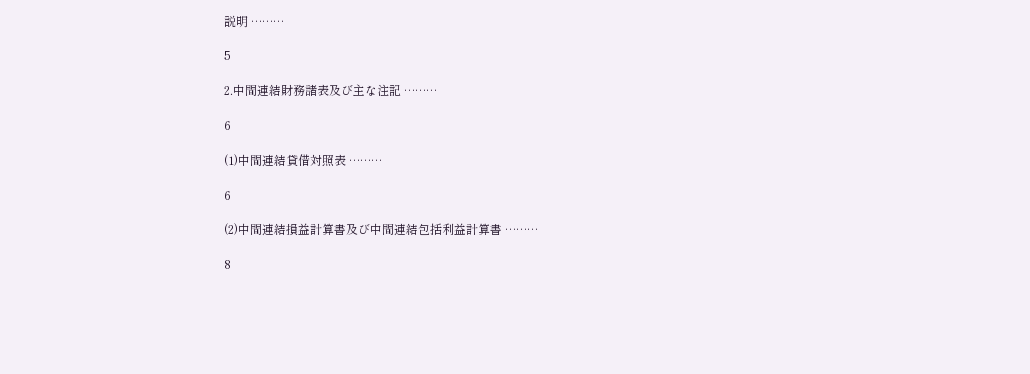説明 ………

5

2.中間連結財務諸表及び主な注記 ………

6

(1)中間連結貸借対照表 ………

6

(2)中間連結損益計算書及び中間連結包括利益計算書 ………

8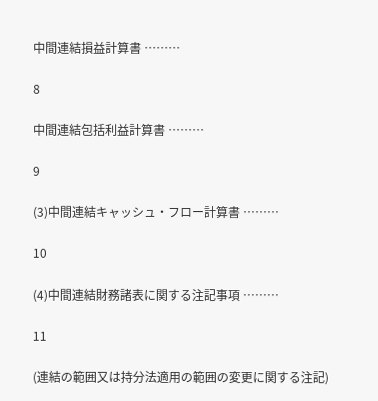中間連結損益計算書 ………

8

中間連結包括利益計算書 ………

9

(3)中間連結キャッシュ・フロー計算書 ………

10

(4)中間連結財務諸表に関する注記事項 ………

11

(連結の範囲又は持分法適用の範囲の変更に関する注記)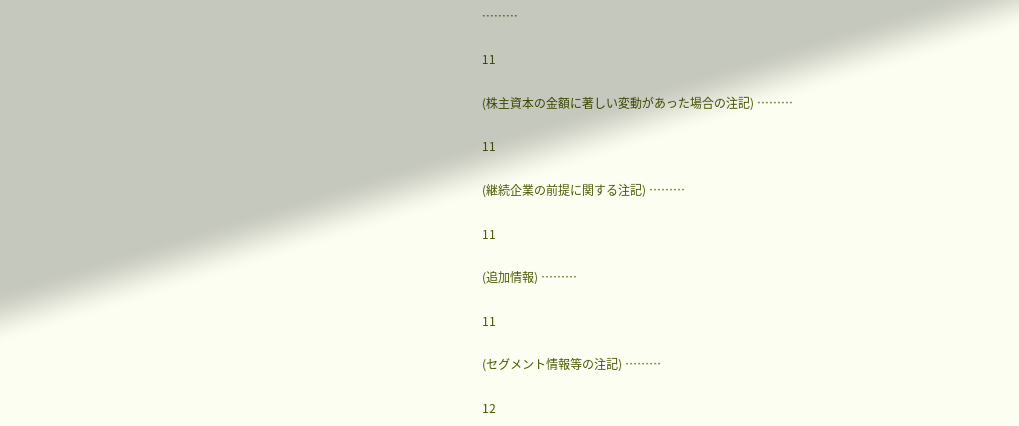………

11

(株主資本の金額に著しい変動があった場合の注記) ………

11

(継続企業の前提に関する注記) ………

11

(追加情報) ………

11

(セグメント情報等の注記) ………

12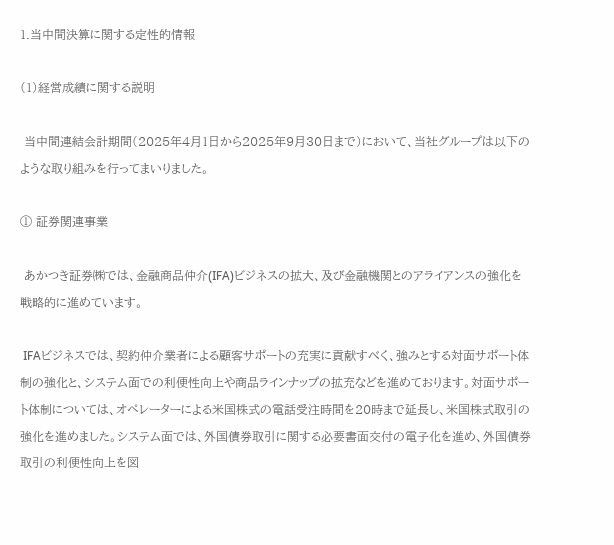1.当中間決算に関する定性的情報

(1)経営成績に関する説明

 当中間連結会計期間(2025年4月1日から2025年9月30日まで)において、当社グループは以下のような取り組みを行ってまいりました。

① 証券関連事業

 あかつき証券㈱では、金融商品仲介(IFA)ビジネスの拡大、及び金融機関とのアライアンスの強化を戦略的に進めています。

 IFAビジネスでは、契約仲介業者による顧客サポートの充実に貢献すべく、強みとする対面サポート体制の強化と、システム面での利便性向上や商品ラインナップの拡充などを進めております。対面サポート体制については、オペレーターによる米国株式の電話受注時間を20時まで延長し、米国株式取引の強化を進めました。システム面では、外国債券取引に関する必要書面交付の電子化を進め、外国債券取引の利便性向上を図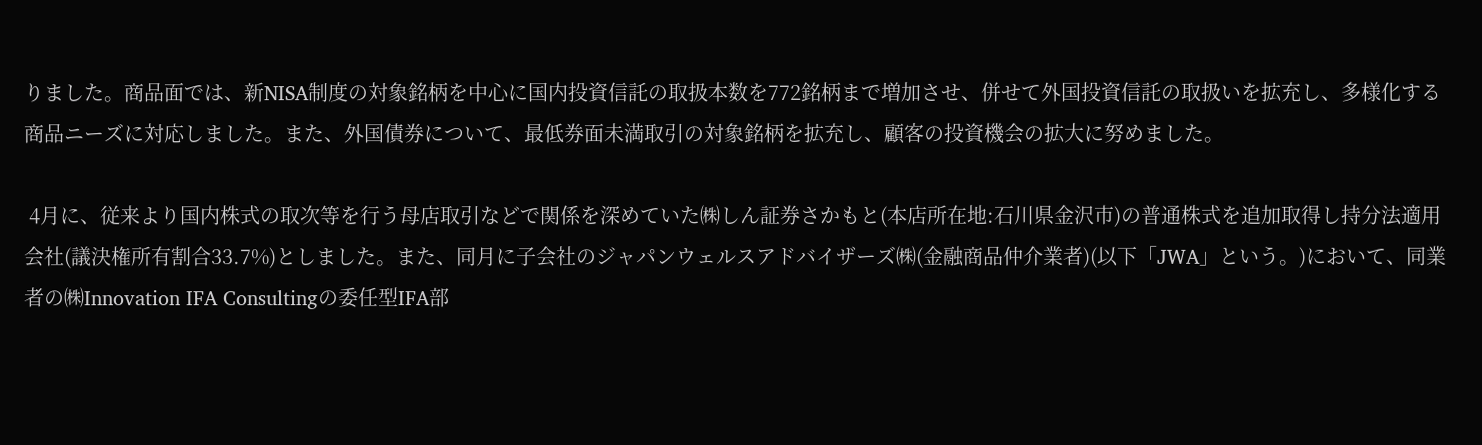りました。商品面では、新NISA制度の対象銘柄を中心に国内投資信託の取扱本数を772銘柄まで増加させ、併せて外国投資信託の取扱いを拡充し、多様化する商品ニーズに対応しました。また、外国債券について、最低券面未満取引の対象銘柄を拡充し、顧客の投資機会の拡大に努めました。

 4月に、従来より国内株式の取次等を行う母店取引などで関係を深めていた㈱しん証券さかもと(本店所在地:石川県金沢市)の普通株式を追加取得し持分法適用会社(議決権所有割合33.7%)としました。また、同月に子会社のジャパンウェルスアドバイザーズ㈱(金融商品仲介業者)(以下「JWA」という。)において、同業者の㈱Innovation IFA Consultingの委任型IFA部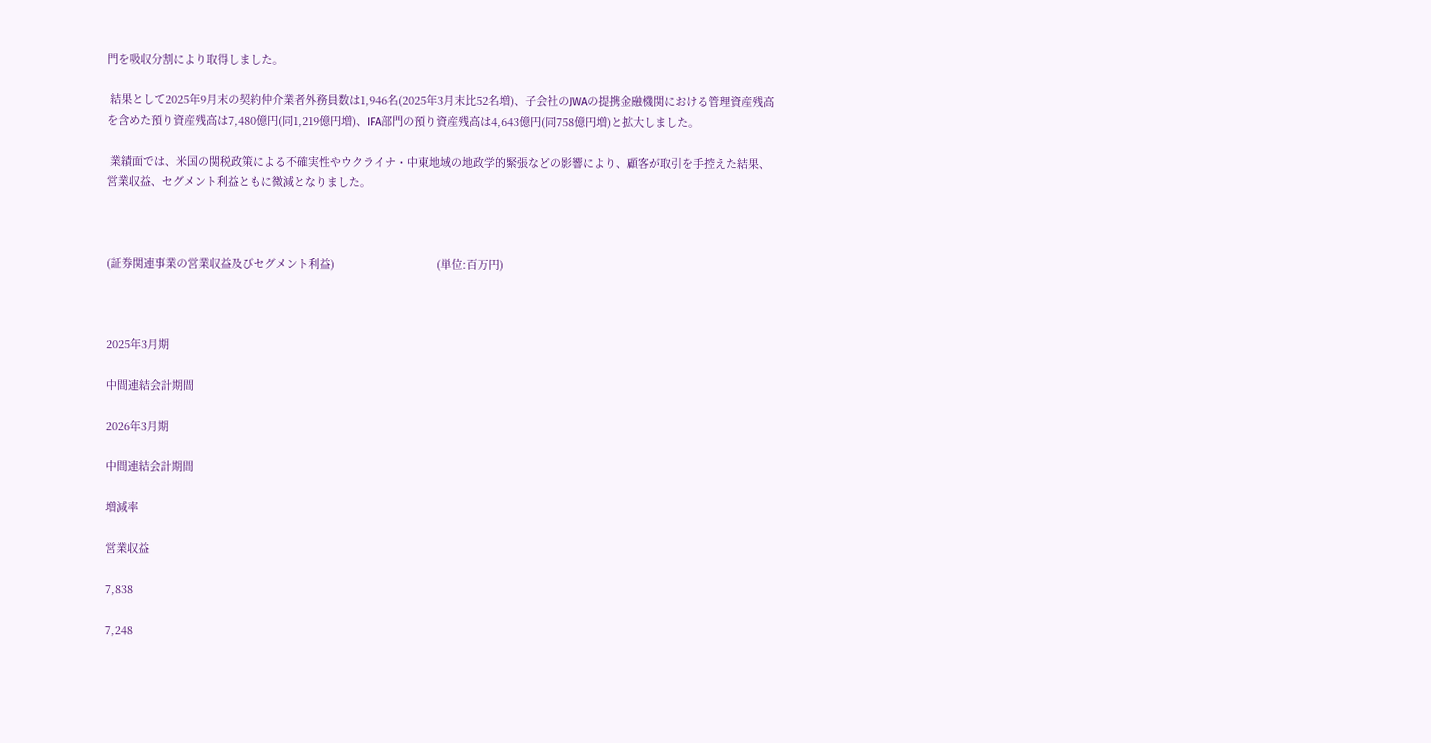門を吸収分割により取得しました。

 結果として2025年9月末の契約仲介業者外務員数は1,946名(2025年3月末比52名増)、子会社のJWAの提携金融機関における管理資産残高を含めた預り資産残高は7,480億円(同1,219億円増)、IFA部門の預り資産残高は4,643億円(同758億円増)と拡大しました。

 業績面では、米国の関税政策による不確実性やウクライナ・中東地域の地政学的緊張などの影響により、顧客が取引を手控えた結果、営業収益、セグメント利益ともに微減となりました。



(証券関連事業の営業収益及びセグメント利益)                                  (単位:百万円)



2025年3月期

中間連結会計期間

2026年3月期

中間連結会計期間

増減率

営業収益

7,838

7,248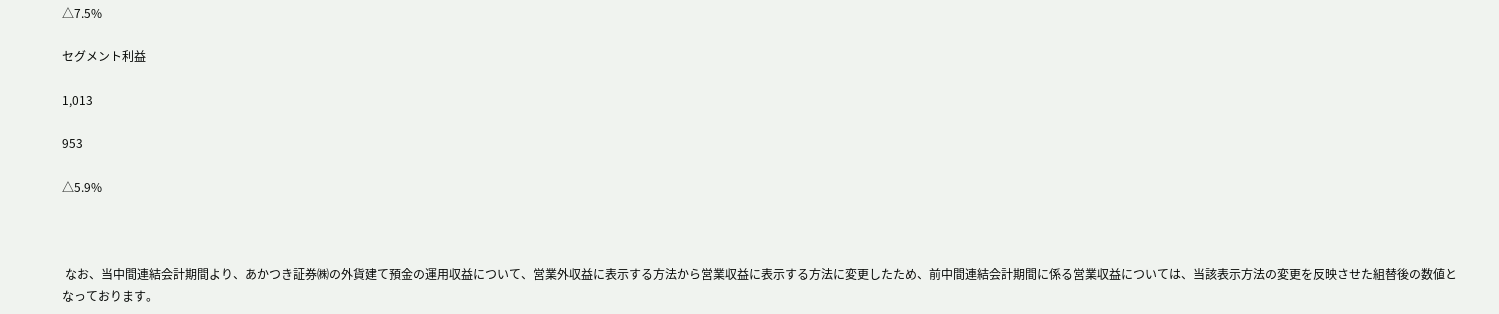△7.5%

セグメント利益

1,013

953

△5.9%



 なお、当中間連結会計期間より、あかつき証券㈱の外貨建て預金の運用収益について、営業外収益に表示する方法から営業収益に表示する方法に変更したため、前中間連結会計期間に係る営業収益については、当該表示方法の変更を反映させた組替後の数値となっております。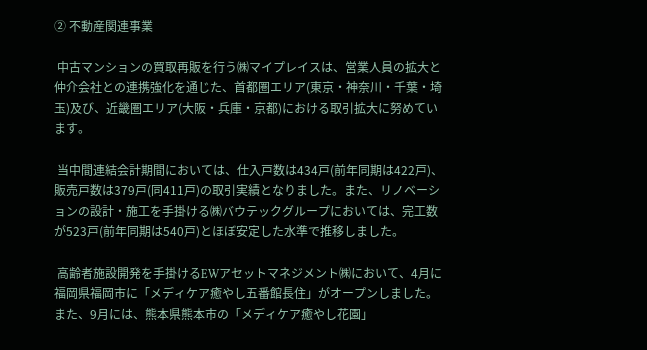② 不動産関連事業

 中古マンションの買取再販を行う㈱マイプレイスは、営業人員の拡大と仲介会社との連携強化を通じた、首都圏エリア(東京・神奈川・千葉・埼玉)及び、近畿圏エリア(大阪・兵庫・京都)における取引拡大に努めています。

 当中間連結会計期間においては、仕入戸数は434戸(前年同期は422戸)、販売戸数は379戸(同411戸)の取引実績となりました。また、リノベーションの設計・施工を手掛ける㈱バウテックグループにおいては、完工数が523戸(前年同期は540戸)とほぼ安定した水準で推移しました。

 高齢者施設開発を手掛けるEWアセットマネジメント㈱において、4月に福岡県福岡市に「メディケア癒やし五番館長住」がオープンしました。また、9月には、熊本県熊本市の「メディケア癒やし花園」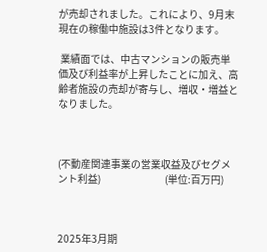が売却されました。これにより、9月末現在の稼働中施設は3件となります。

 業績面では、中古マンションの販売単価及び利益率が上昇したことに加え、高齢者施設の売却が寄与し、増収・増益となりました。



(不動産関連事業の営業収益及びセグメント利益)                                (単位:百万円)



2025年3月期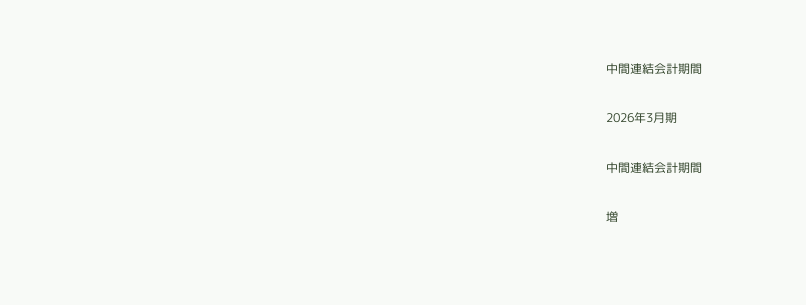中間連結会計期間

2026年3月期

中間連結会計期間

増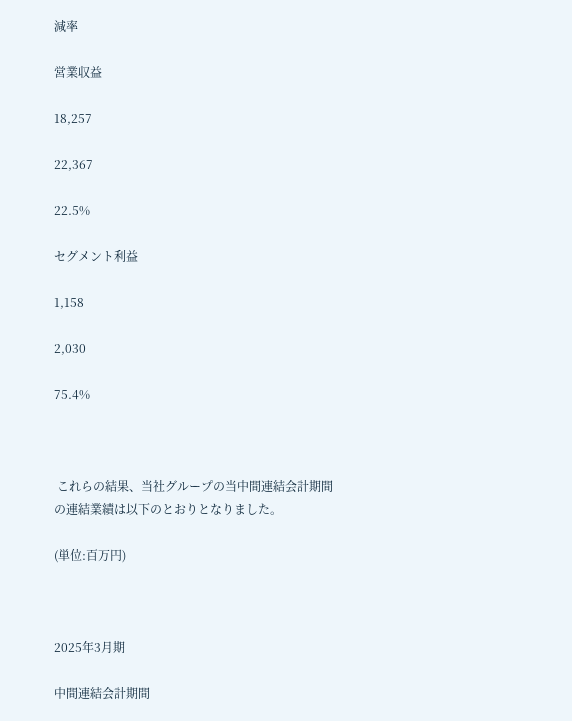減率

営業収益

18,257

22,367

22.5%

セグメント利益

1,158

2,030

75.4%



 これらの結果、当社グループの当中間連結会計期間の連結業績は以下のとおりとなりました。

(単位:百万円)



2025年3月期

中間連結会計期間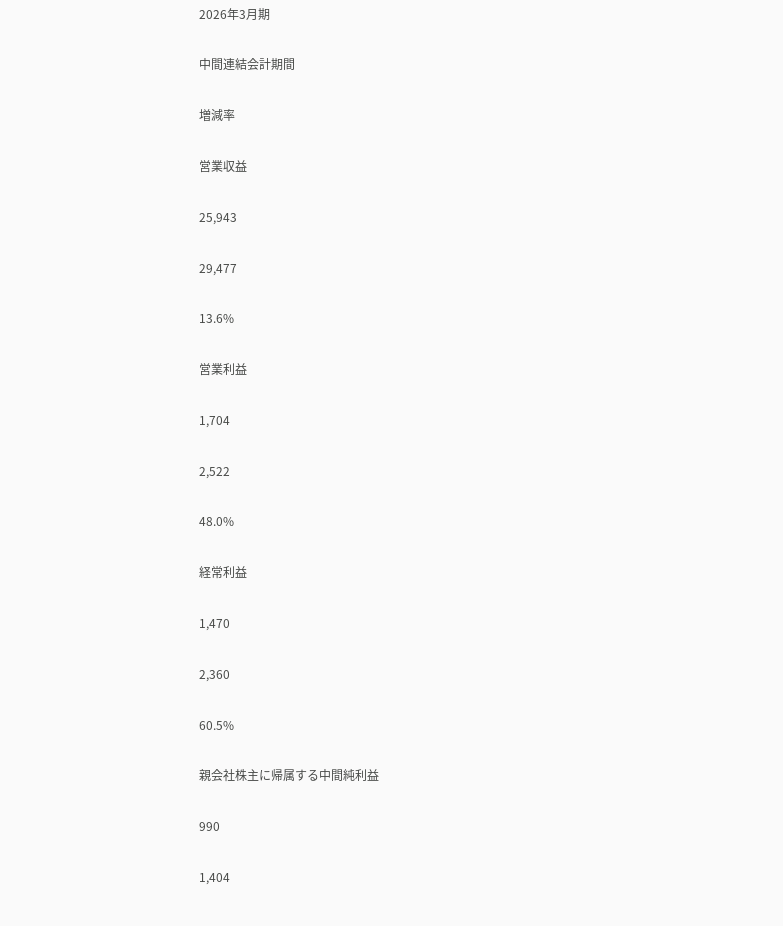2026年3月期

中間連結会計期間

増減率

営業収益

25,943

29,477

13.6%

営業利益

1,704

2,522

48.0%

経常利益

1,470

2,360

60.5%

親会社株主に帰属する中間純利益

990

1,404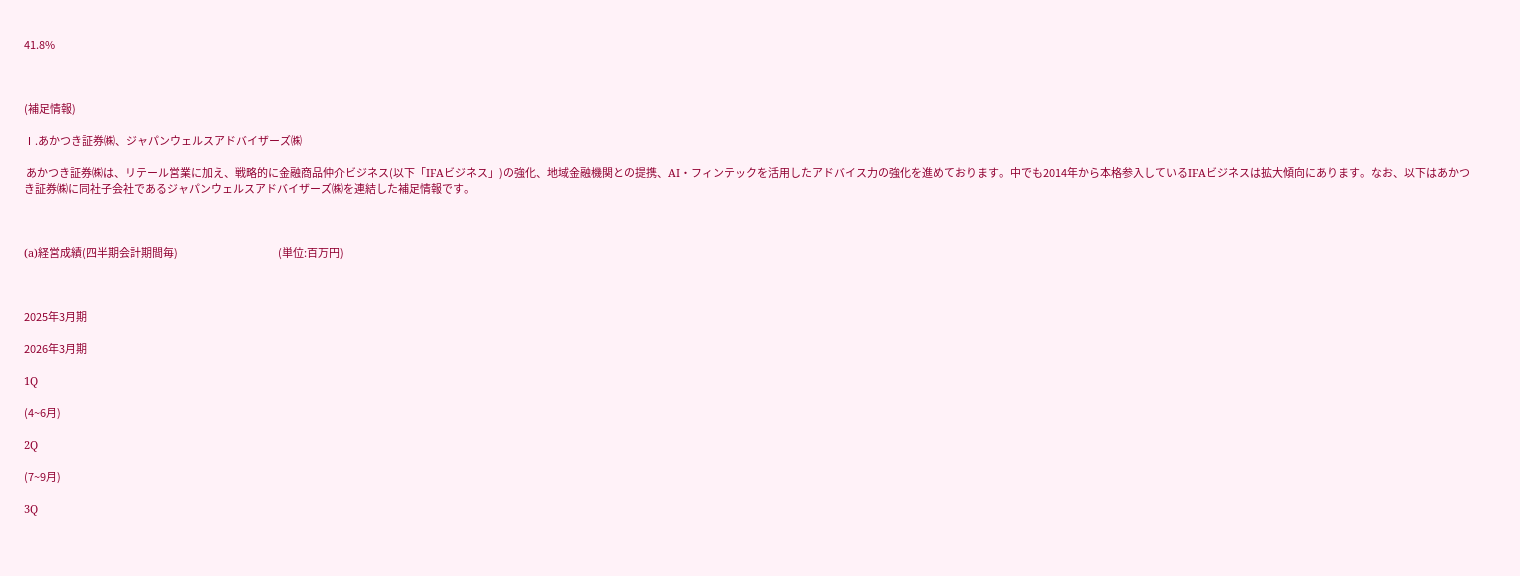41.8%



(補足情報)

Ⅰ.あかつき証券㈱、ジャパンウェルスアドバイザーズ㈱

 あかつき証券㈱は、リテール営業に加え、戦略的に金融商品仲介ビジネス(以下「IFAビジネス」)の強化、地域金融機関との提携、AI・フィンテックを活用したアドバイス力の強化を進めております。中でも2014年から本格参入しているIFAビジネスは拡大傾向にあります。なお、以下はあかつき証券㈱に同社子会社であるジャパンウェルスアドバイザーズ㈱を連結した補足情報です。



(a)経営成績(四半期会計期間毎)                                                  (単位:百万円)



2025年3月期

2026年3月期

1Q

(4~6月)

2Q

(7~9月)

3Q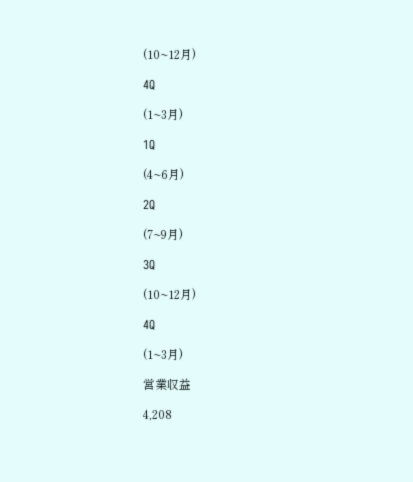(10~12月)

4Q

(1~3月)

1Q

(4~6月)

2Q

(7~9月)

3Q

(10~12月)

4Q

(1~3月)

営業収益

4,208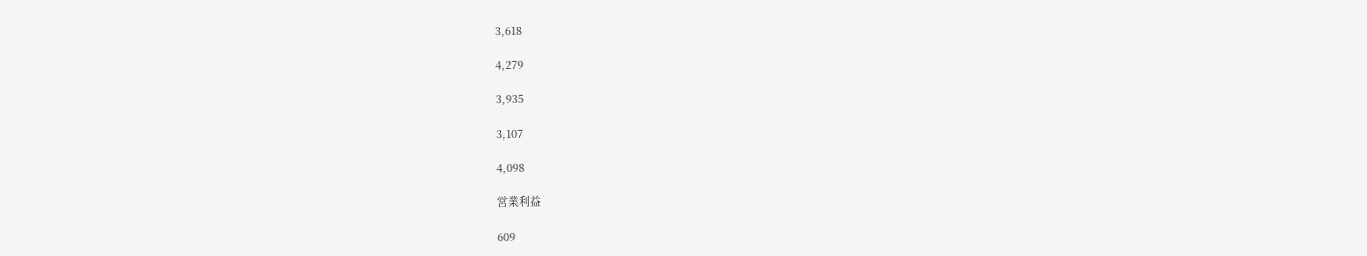3,618

4,279

3,935

3,107

4,098

営業利益

609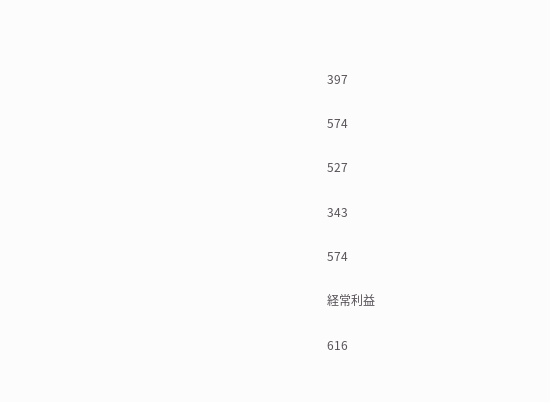397

574

527

343

574

経常利益

616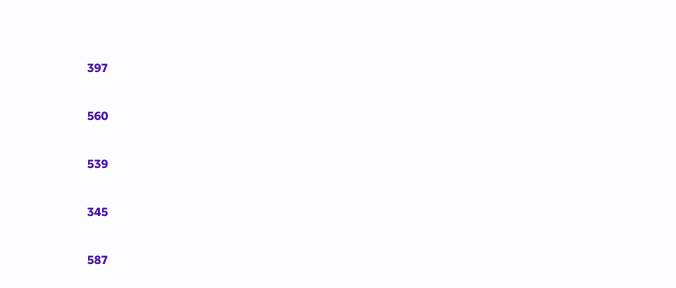397

560

539

345

587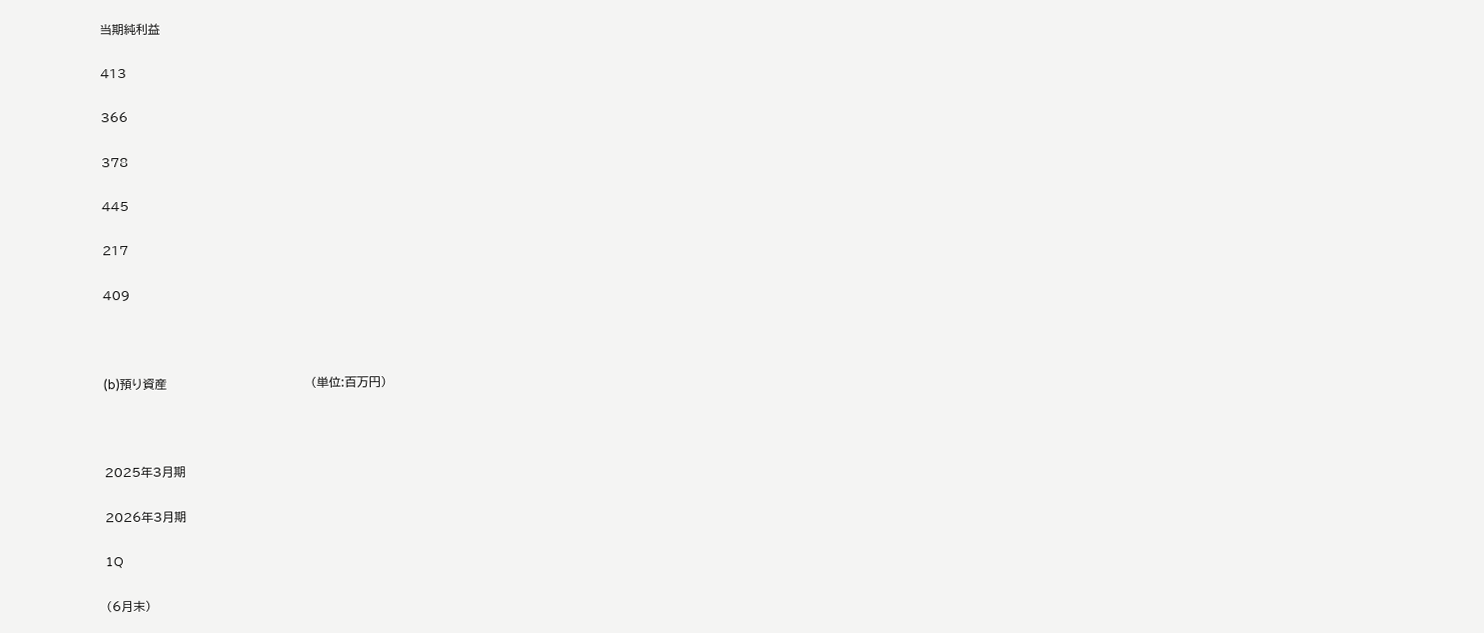当期純利益

413

366

378

445

217

409



(b)預り資産                                    (単位:百万円)



2025年3月期

2026年3月期

1Q

(6月末)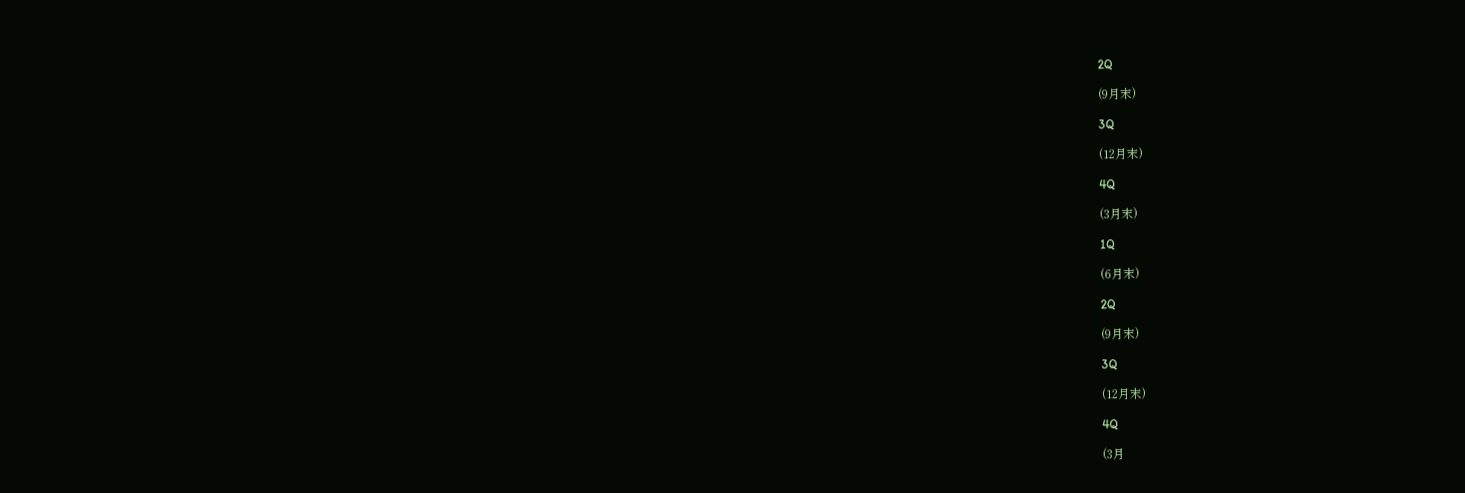2Q

(9月末)

3Q

(12月末)

4Q

(3月末)

1Q

(6月末)

2Q

(9月末)

3Q

(12月末)

4Q

(3月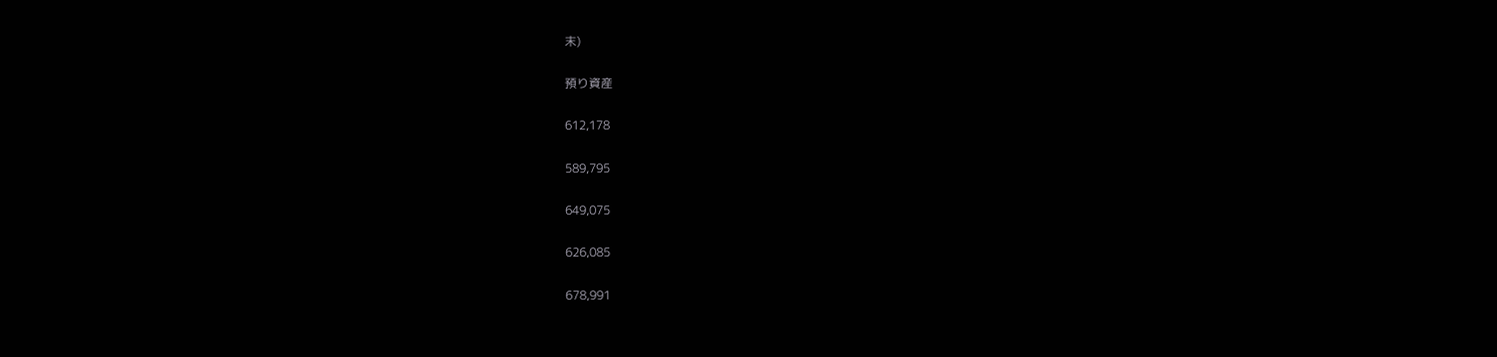末)

預り資産

612,178

589,795

649,075

626,085

678,991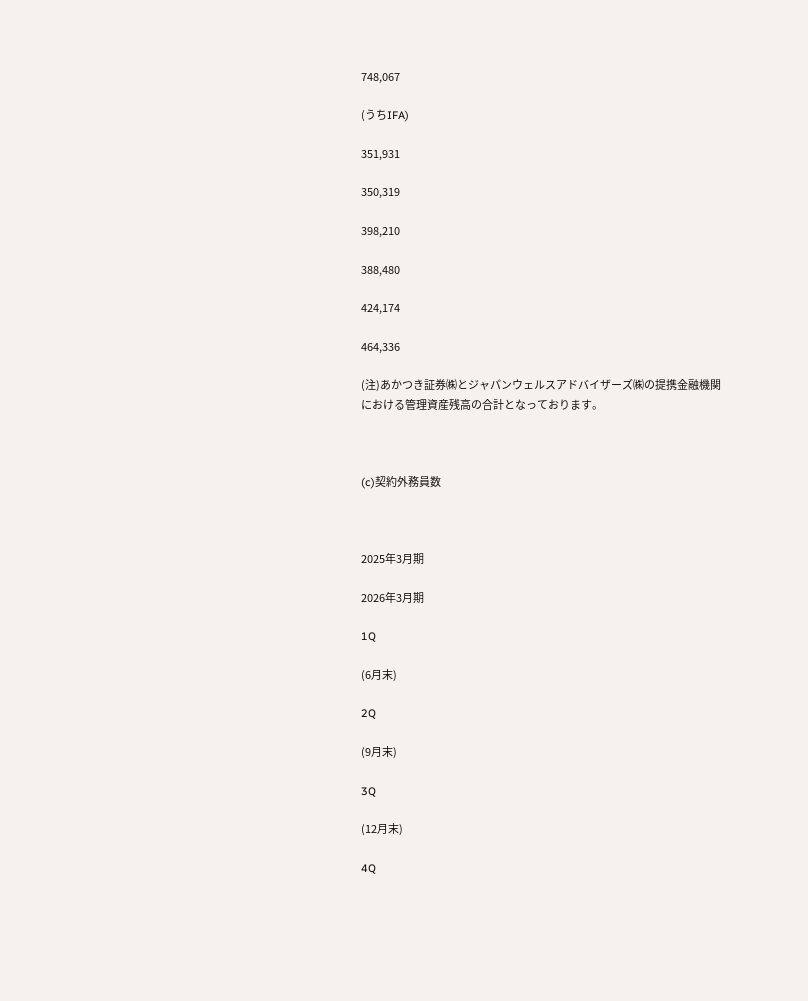748,067

(うちIFA)

351,931

350,319

398,210

388,480

424,174

464,336

(注)あかつき証券㈱とジャパンウェルスアドバイザーズ㈱の提携金融機関における管理資産残高の合計となっております。



(c)契約外務員数



2025年3月期

2026年3月期

1Q

(6月末)

2Q

(9月末)

3Q

(12月末)

4Q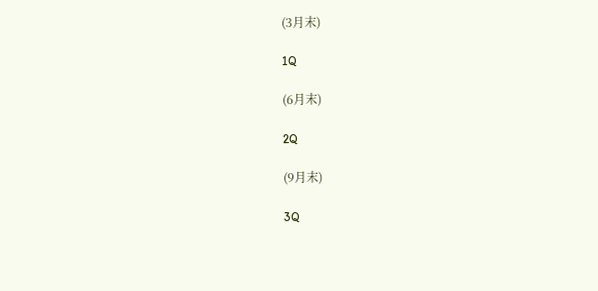(3月末)

1Q

(6月末)

2Q

(9月末)

3Q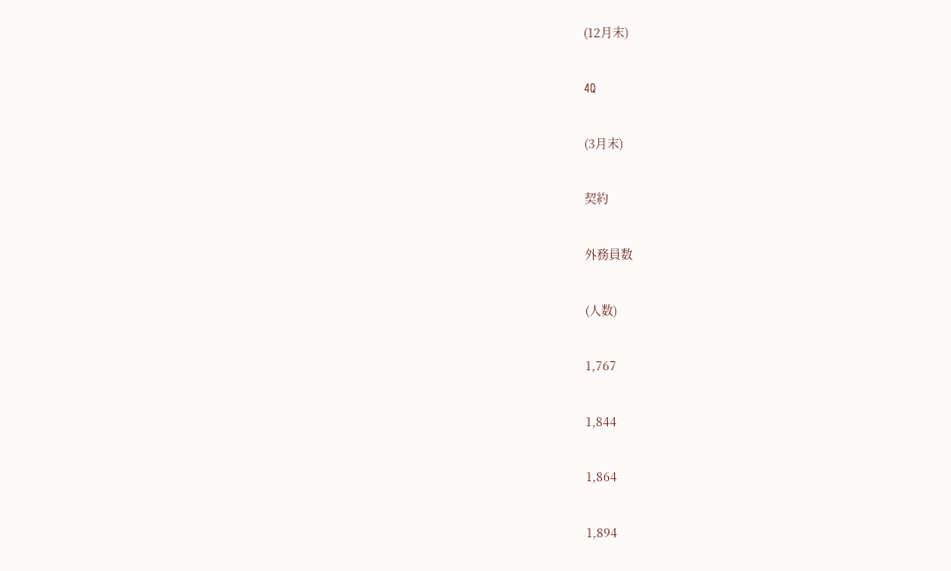(12月末)

4Q

(3月末)

契約

外務員数

(人数)

1,767

1,844

1,864

1,894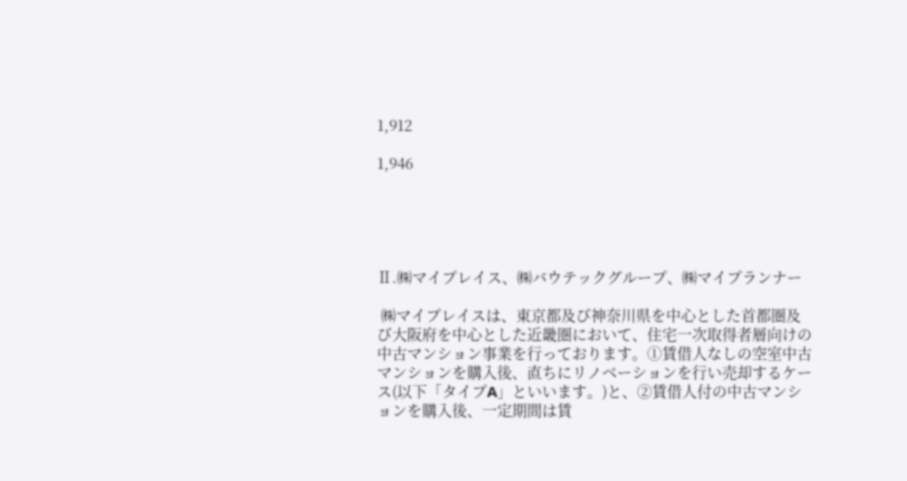1,912

1,946





Ⅱ.㈱マイプレイス、㈱バウテックグループ、㈱マイプランナー

 ㈱マイプレイスは、東京都及び神奈川県を中心とした首都圏及び大阪府を中心とした近畿圏において、住宅一次取得者層向けの中古マンション事業を行っております。①賃借人なしの空室中古マンションを購入後、直ちにリノベーションを行い売却するケース(以下「タイプA」といいます。)と、②賃借人付の中古マンションを購入後、一定期間は賃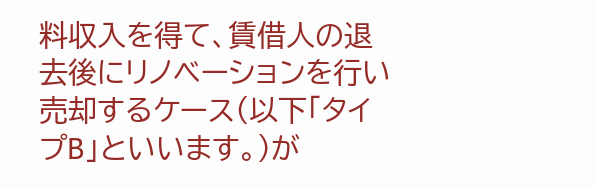料収入を得て、賃借人の退去後にリノベーションを行い売却するケース(以下「タイプB」といいます。)が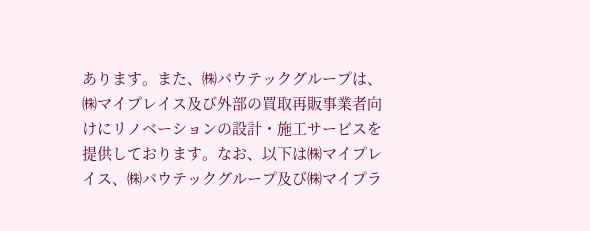あります。また、㈱バウテックグループは、㈱マイプレイス及び外部の買取再販事業者向けにリノベーションの設計・施工サービスを提供しております。なお、以下は㈱マイプレイス、㈱バウテックグループ及び㈱マイプラ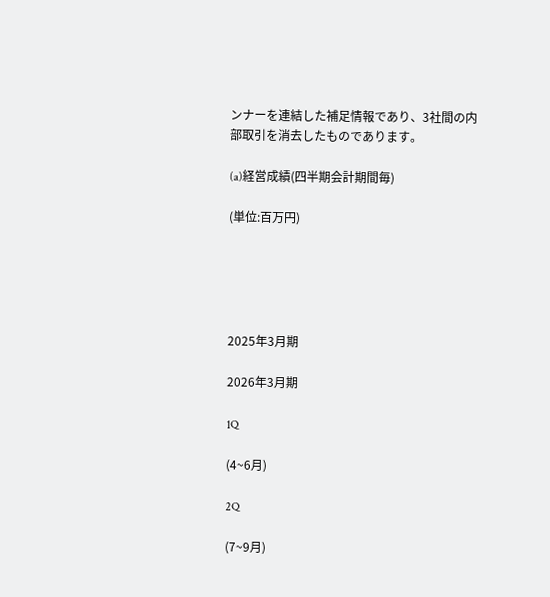ンナーを連結した補足情報であり、3社間の内部取引を消去したものであります。

(a)経営成績(四半期会計期間毎)

(単位:百万円)





2025年3月期

2026年3月期

1Q

(4~6月)

2Q

(7~9月)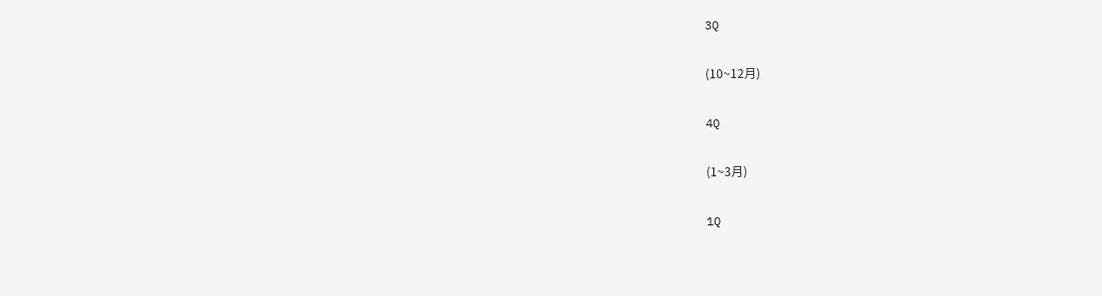3Q

(10~12月)

4Q

(1~3月)

1Q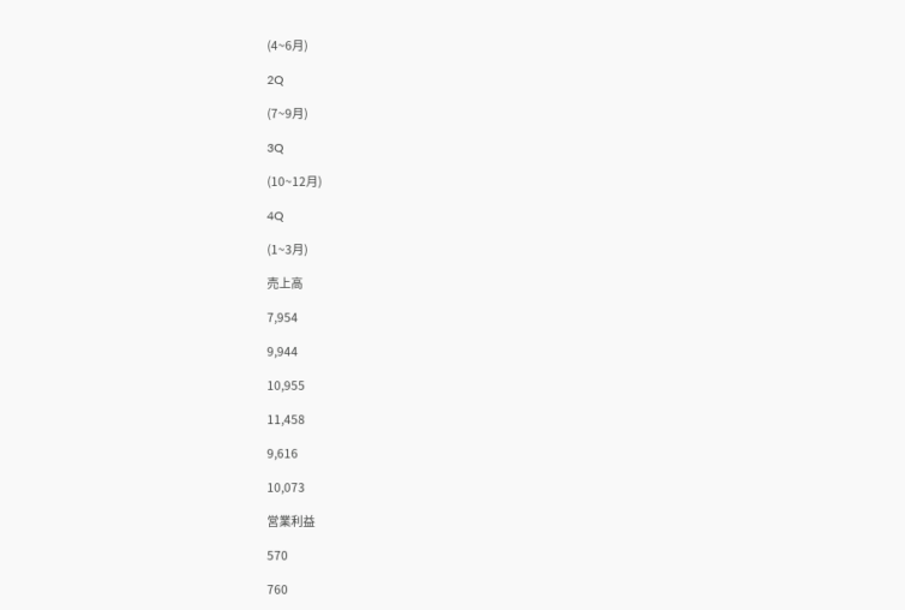(4~6月)

2Q

(7~9月)

3Q

(10~12月)

4Q

(1~3月)

売上高

7,954

9,944

10,955

11,458

9,616

10,073

営業利益

570

760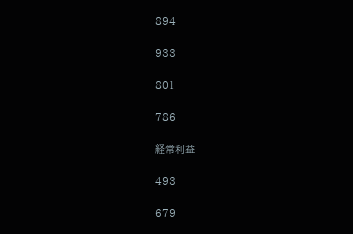894

933

801

786

経常利益

493

679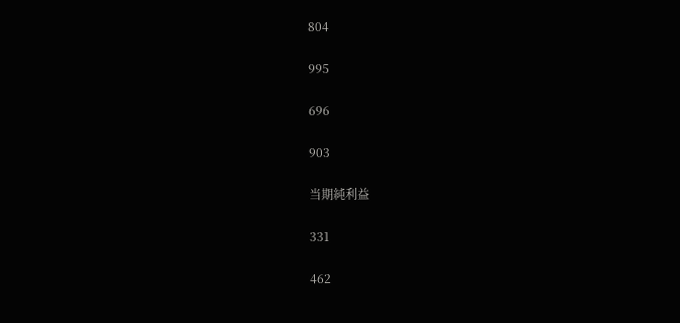804

995

696

903

当期純利益

331

462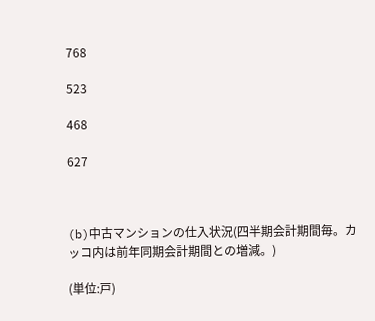768

523

468

627



(b)中古マンションの仕入状況(四半期会計期間毎。カッコ内は前年同期会計期間との増減。)

(単位:戸)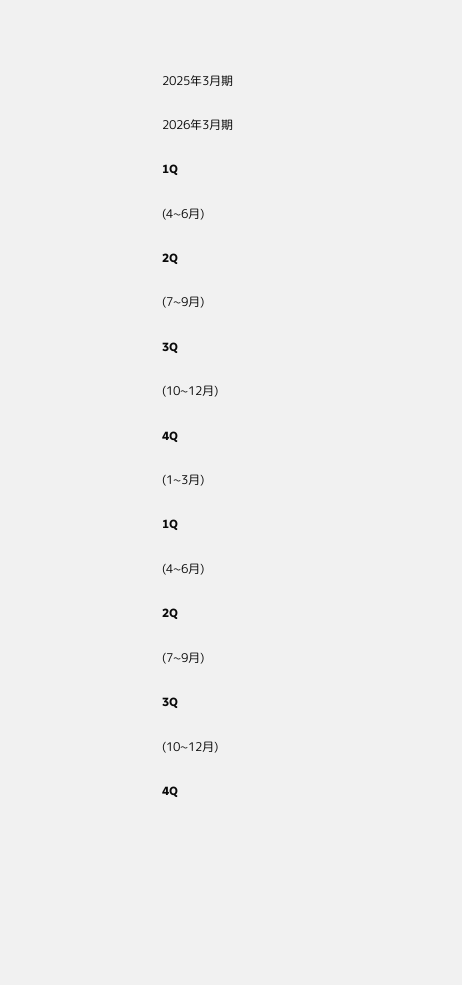2025年3月期

2026年3月期

1Q

(4~6月)

2Q

(7~9月)

3Q

(10~12月)

4Q

(1~3月)

1Q

(4~6月)

2Q

(7~9月)

3Q

(10~12月)

4Q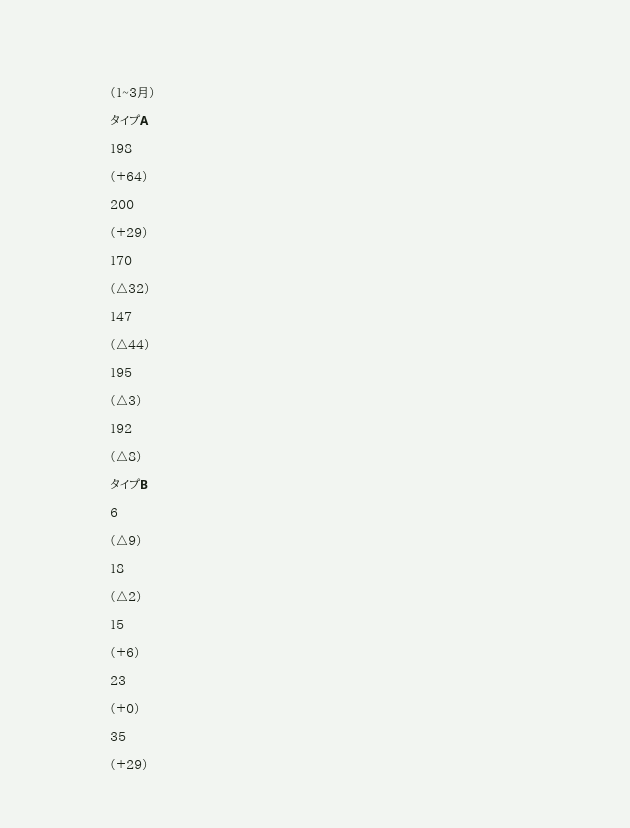(1~3月)

タイプA

198

(+64)

200

(+29)

170

(△32)

147

(△44)

195

(△3)

192

(△8)

タイプB

6

(△9)

18

(△2)

15

(+6)

23

(+0)

35

(+29)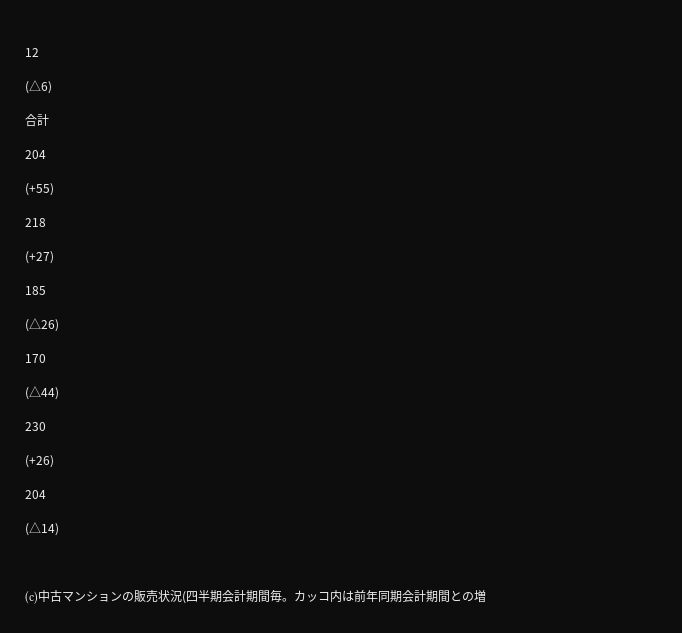12

(△6)

合計

204

(+55)

218

(+27)

185

(△26)

170

(△44)

230

(+26)

204

(△14)



(c)中古マンションの販売状況(四半期会計期間毎。カッコ内は前年同期会計期間との増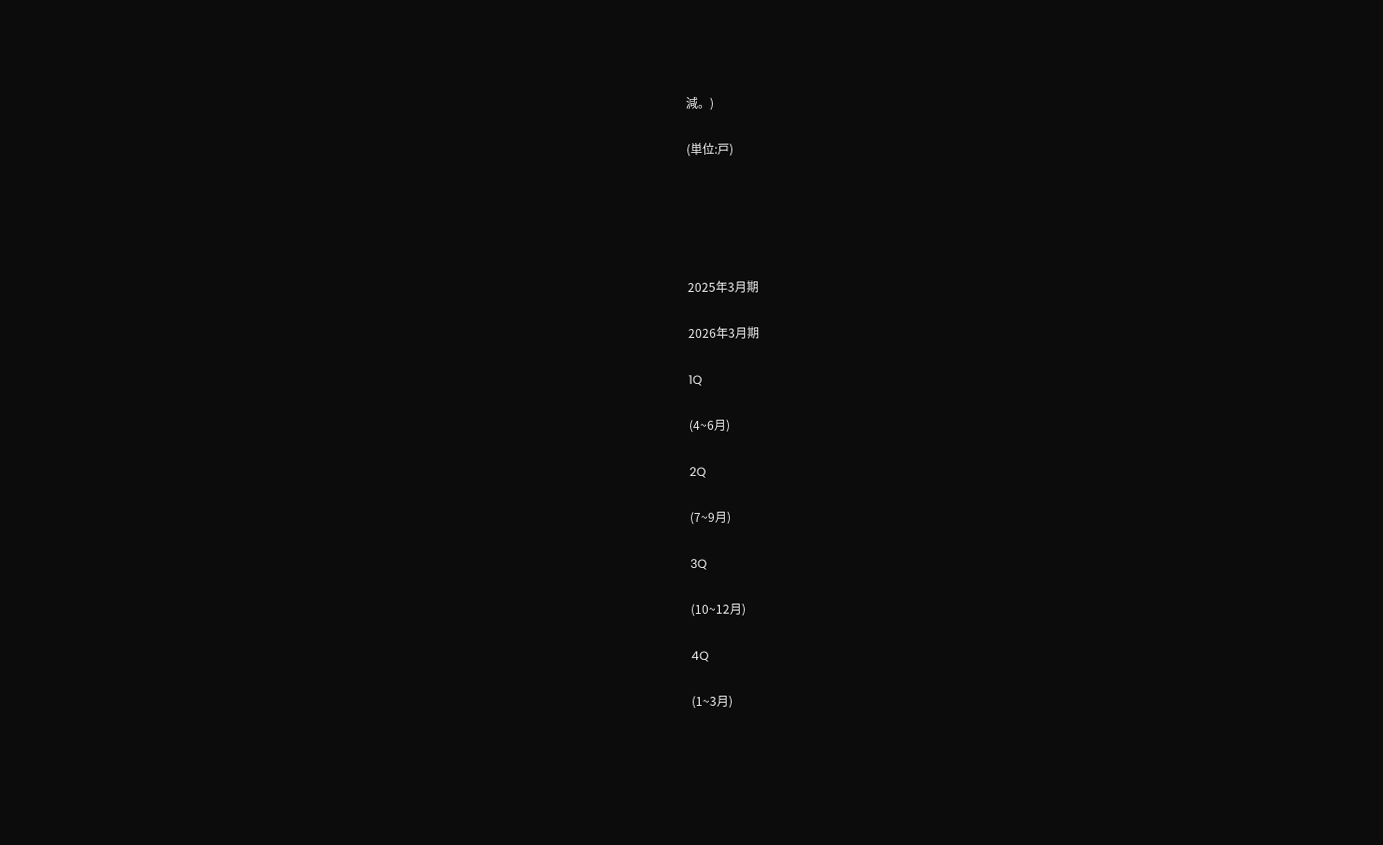減。)

(単位:戸)





2025年3月期

2026年3月期

1Q

(4~6月)

2Q

(7~9月)

3Q

(10~12月)

4Q

(1~3月)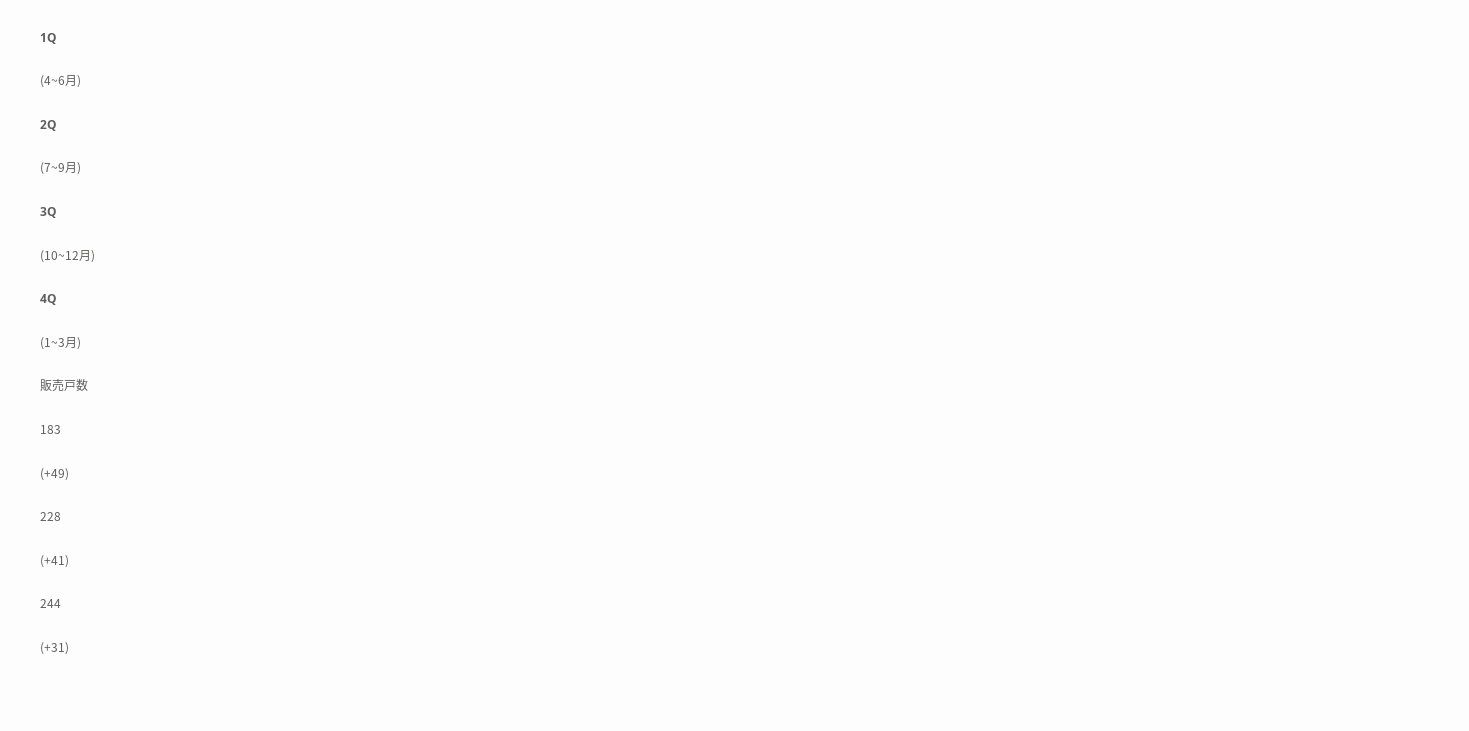1Q

(4~6月)

2Q

(7~9月)

3Q

(10~12月)

4Q

(1~3月)

販売戸数

183

(+49)

228

(+41)

244

(+31)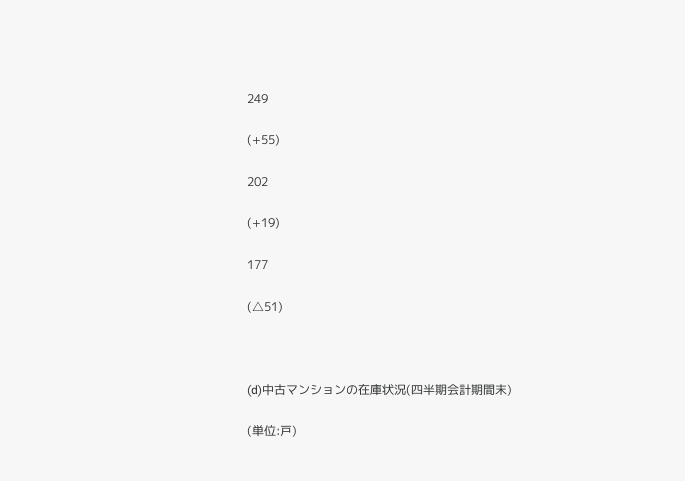249

(+55)

202

(+19)

177

(△51)



(d)中古マンションの在庫状況(四半期会計期間末)

(単位:戸)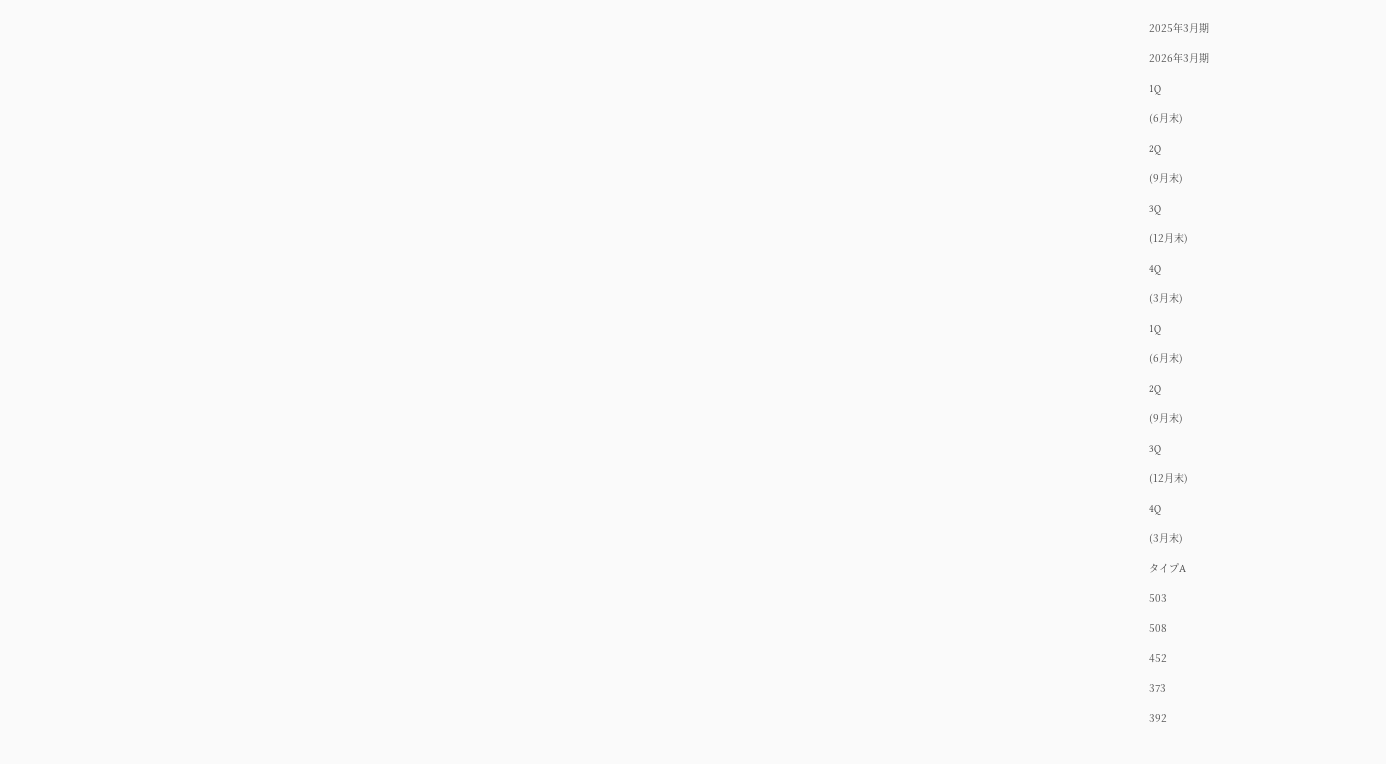2025年3月期

2026年3月期

1Q

(6月末)

2Q

(9月末)

3Q

(12月末)

4Q

(3月末)

1Q

(6月末)

2Q

(9月末)

3Q

(12月末)

4Q

(3月末)

タイプA

503

508

452

373

392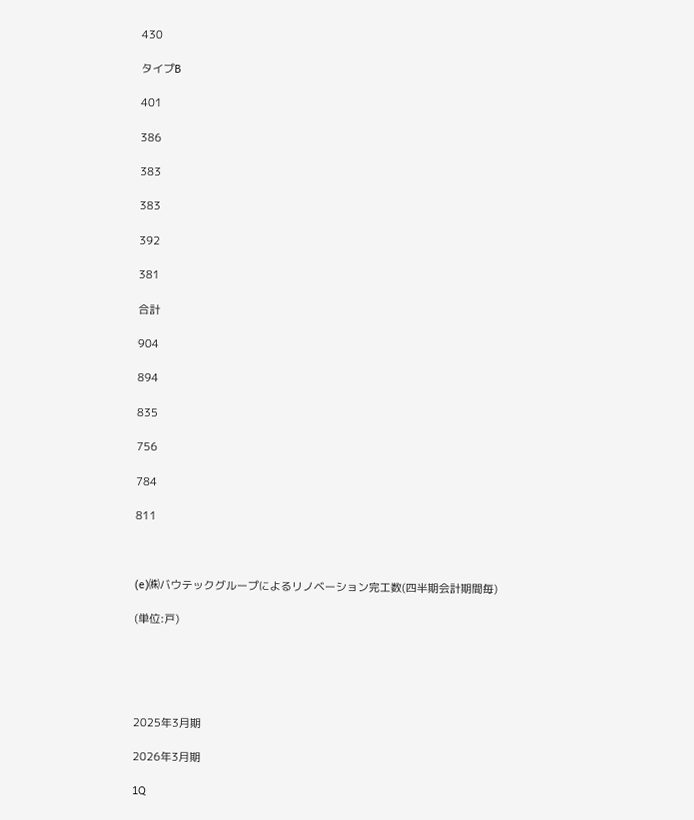430

タイプB

401

386

383

383

392

381

合計

904

894

835

756

784

811



(e)㈱バウテックグループによるリノベーション完工数(四半期会計期間毎)

(単位:戸)





2025年3月期

2026年3月期

1Q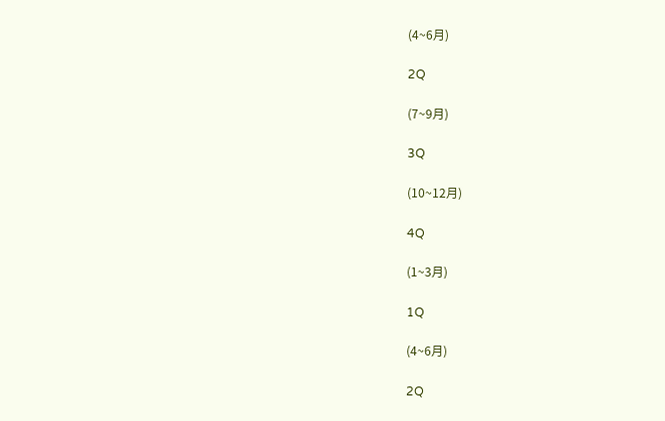(4~6月)

2Q

(7~9月)

3Q

(10~12月)

4Q

(1~3月)

1Q

(4~6月)

2Q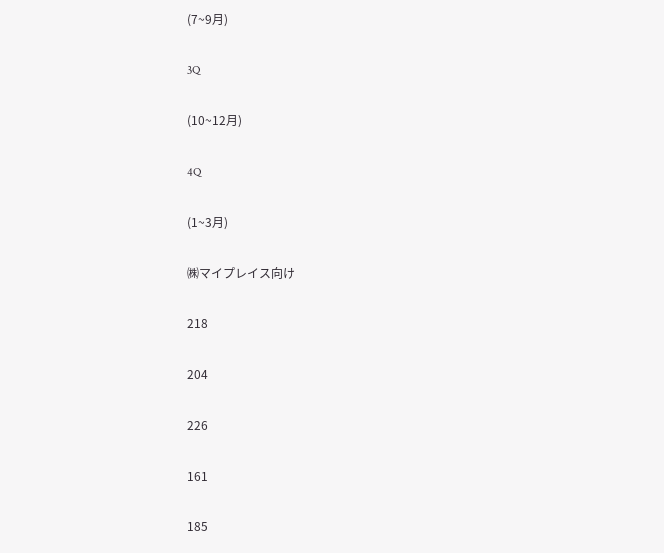(7~9月)

3Q

(10~12月)

4Q

(1~3月)

㈱マイプレイス向け

218

204

226

161

185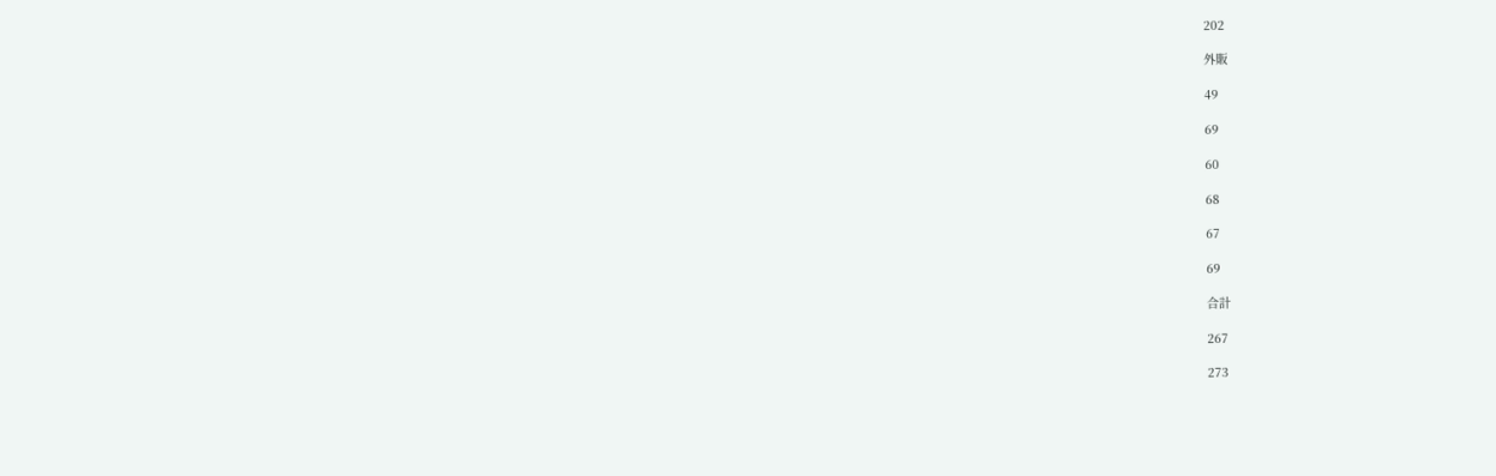202

外販

49

69

60

68

67

69

合計

267

273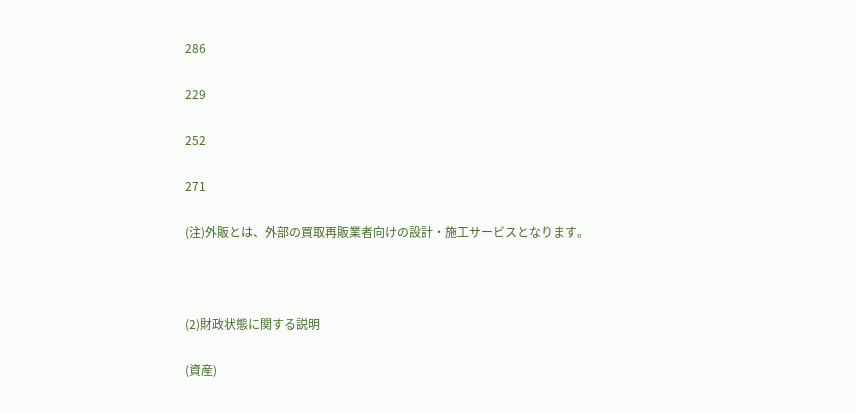286

229

252

271

(注)外販とは、外部の買取再販業者向けの設計・施工サービスとなります。



(2)財政状態に関する説明

(資産)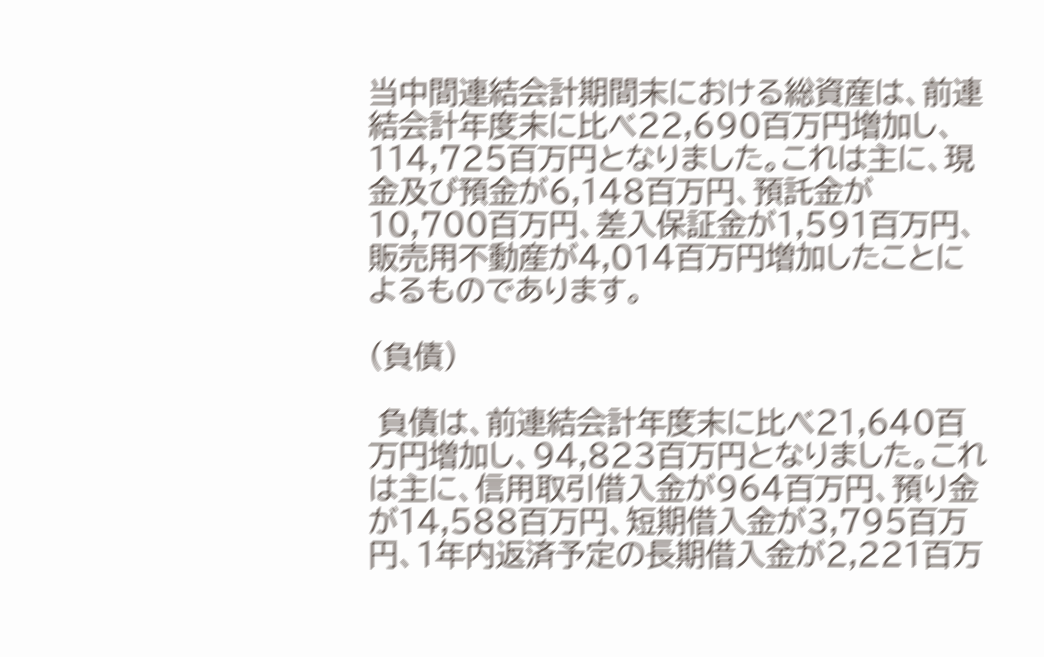当中間連結会計期間末における総資産は、前連結会計年度末に比べ22,690百万円増加し、114,725百万円となりました。これは主に、現金及び預金が6,148百万円、預託金が10,700百万円、差入保証金が1,591百万円、販売用不動産が4,014百万円増加したことによるものであります。

(負債)

 負債は、前連結会計年度末に比べ21,640百万円増加し、94,823百万円となりました。これは主に、信用取引借入金が964百万円、預り金が14,588百万円、短期借入金が3,795百万円、1年内返済予定の長期借入金が2,221百万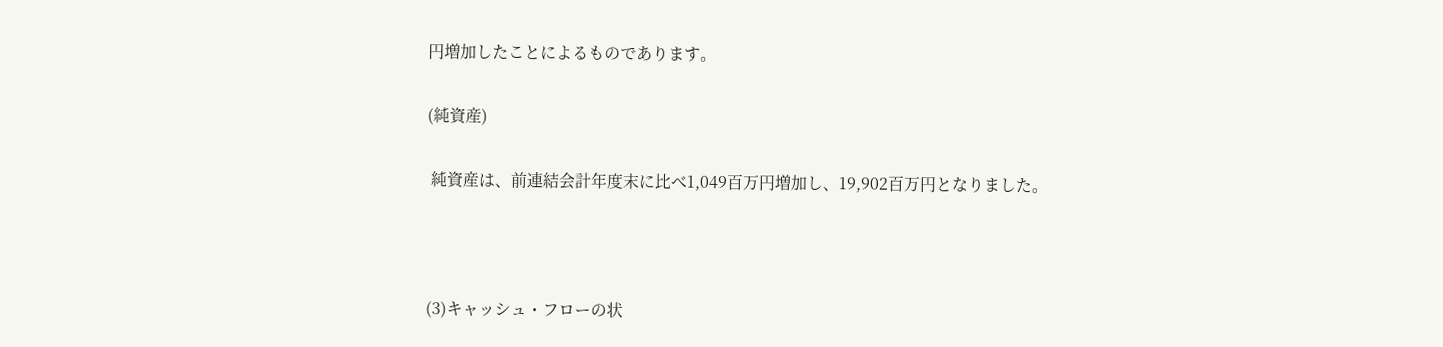円増加したことによるものであります。

(純資産)

 純資産は、前連結会計年度末に比べ1,049百万円増加し、19,902百万円となりました。



(3)キャッシュ・フローの状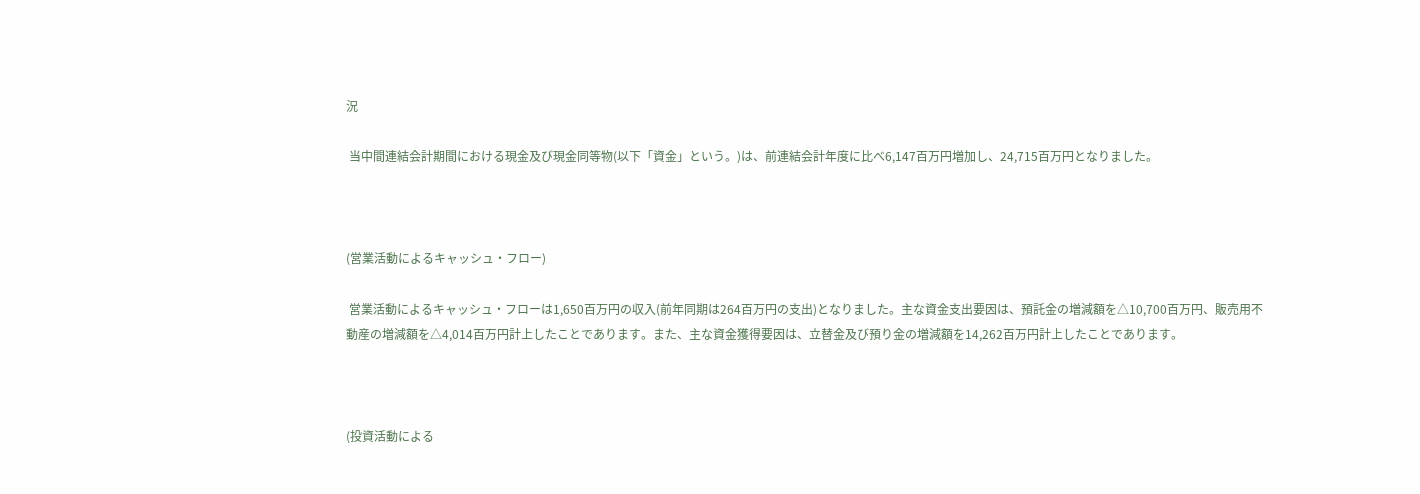況

 当中間連結会計期間における現金及び現金同等物(以下「資金」という。)は、前連結会計年度に比べ6,147百万円増加し、24,715百万円となりました。



(営業活動によるキャッシュ・フロー)

 営業活動によるキャッシュ・フローは1,650百万円の収入(前年同期は264百万円の支出)となりました。主な資金支出要因は、預託金の増減額を△10,700百万円、販売用不動産の増減額を△4,014百万円計上したことであります。また、主な資金獲得要因は、立替金及び預り金の増減額を14,262百万円計上したことであります。



(投資活動による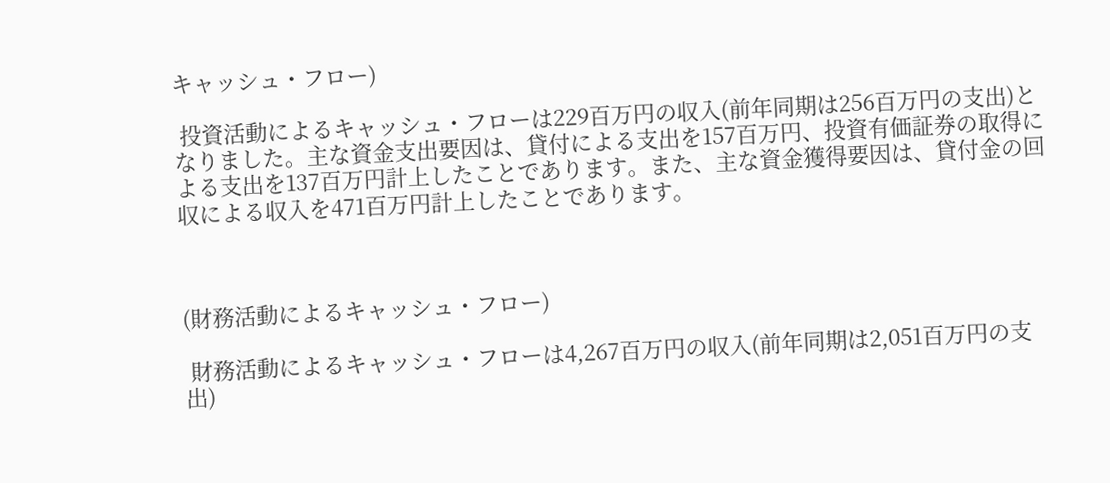キャッシュ・フロー)

 投資活動によるキャッシュ・フローは229百万円の収入(前年同期は256百万円の支出)となりました。主な資金支出要因は、貸付による支出を157百万円、投資有価証券の取得による支出を137百万円計上したことであります。また、主な資金獲得要因は、貸付金の回収による収入を471百万円計上したことであります。



(財務活動によるキャッシュ・フロー)

 財務活動によるキャッシュ・フローは4,267百万円の収入(前年同期は2,051百万円の支出)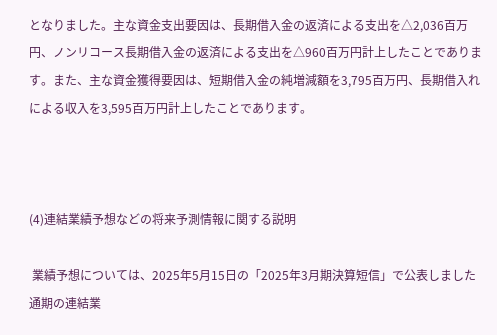となりました。主な資金支出要因は、長期借入金の返済による支出を△2,036百万円、ノンリコース長期借入金の返済による支出を△960百万円計上したことであります。また、主な資金獲得要因は、短期借入金の純増減額を3,795百万円、長期借入れによる収入を3,595百万円計上したことであります。



(4)連結業績予想などの将来予測情報に関する説明

 業績予想については、2025年5月15日の「2025年3月期決算短信」で公表しました通期の連結業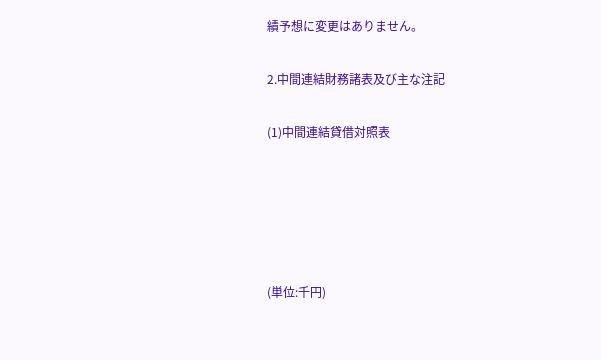績予想に変更はありません。

2.中間連結財務諸表及び主な注記

(1)中間連結貸借対照表





(単位:千円)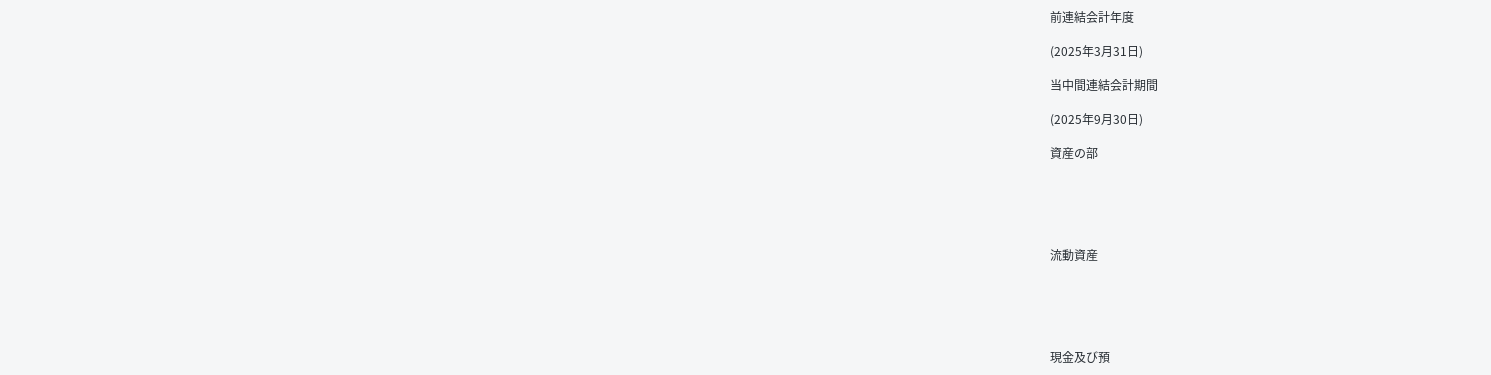前連結会計年度

(2025年3月31日)

当中間連結会計期間

(2025年9月30日)

資産の部





流動資産





現金及び預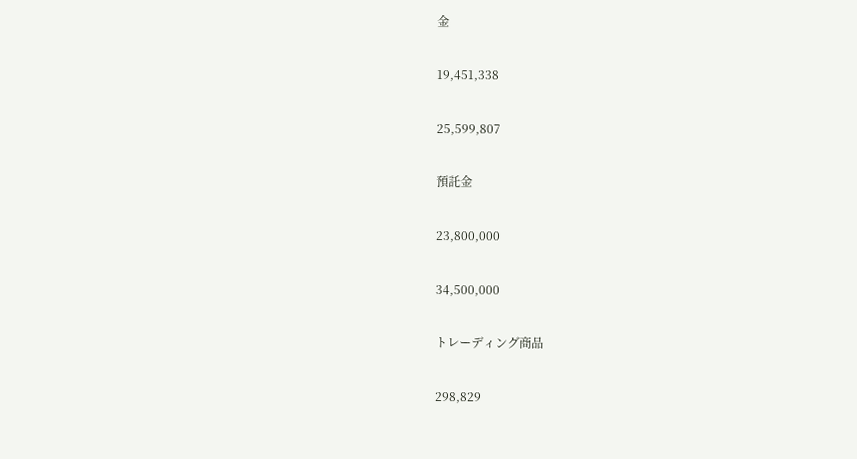金

19,451,338

25,599,807

預託金

23,800,000

34,500,000

トレーディング商品

298,829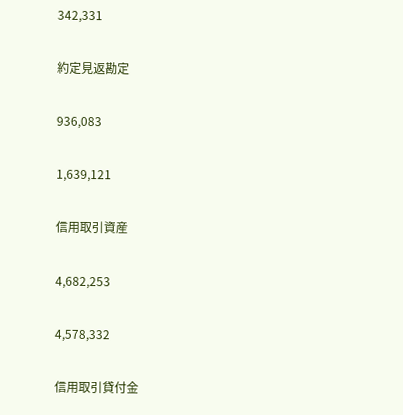342,331

約定見返勘定

936,083

1,639,121

信用取引資産

4,682,253

4,578,332

信用取引貸付金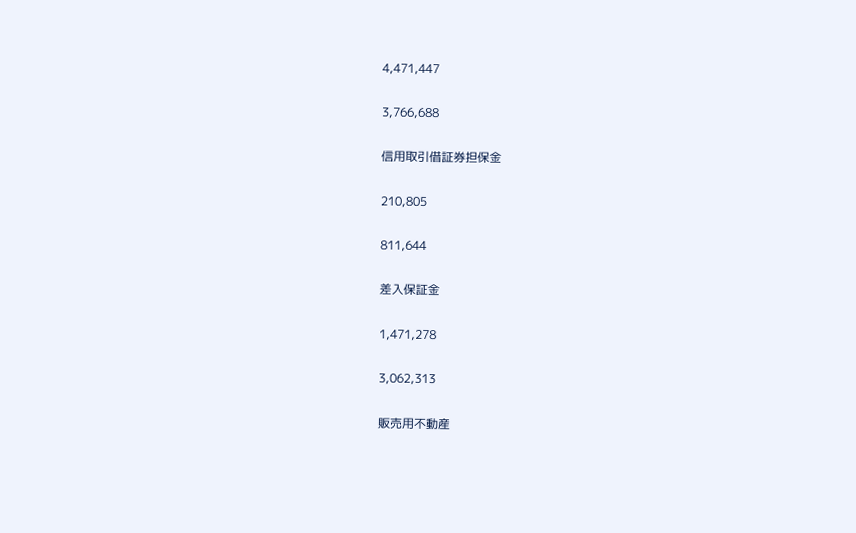4,471,447

3,766,688

信用取引借証券担保金

210,805

811,644

差入保証金

1,471,278

3,062,313

販売用不動産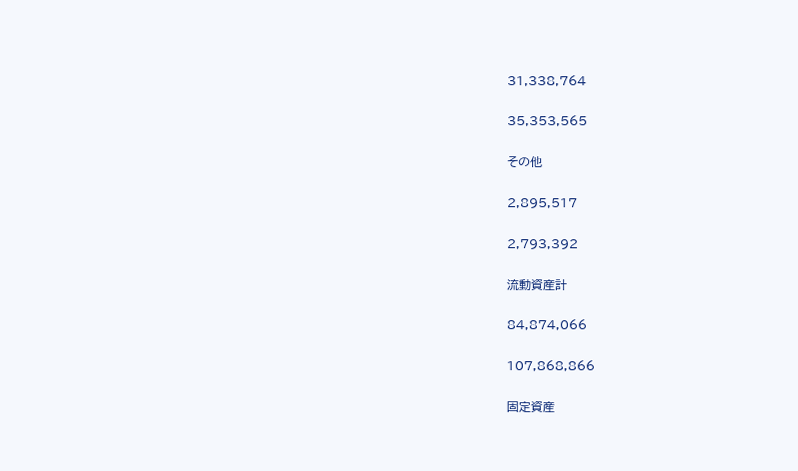31,338,764

35,353,565

その他

2,895,517

2,793,392

流動資産計

84,874,066

107,868,866

固定資産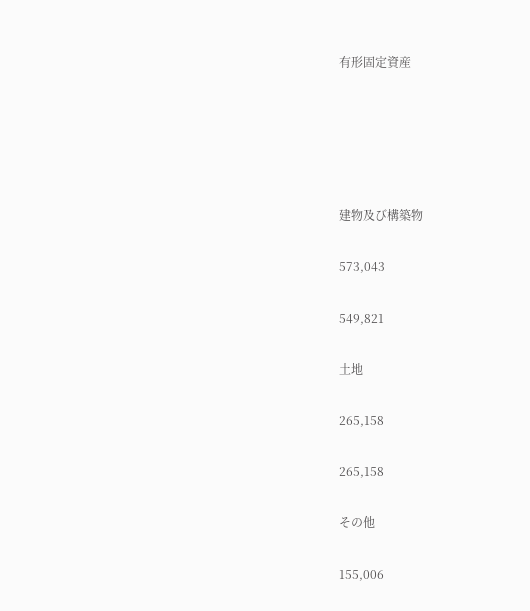有形固定資産





建物及び構築物

573,043

549,821

土地

265,158

265,158

その他

155,006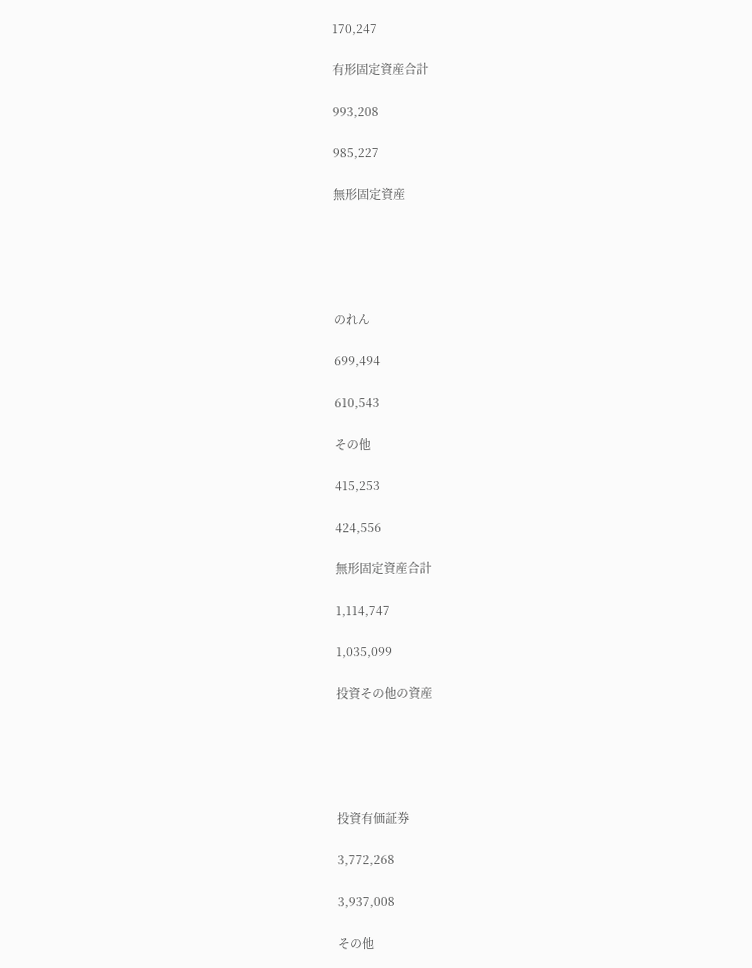170,247

有形固定資産合計

993,208

985,227

無形固定資産





のれん

699,494

610,543

その他

415,253

424,556

無形固定資産合計

1,114,747

1,035,099

投資その他の資産





投資有価証券

3,772,268

3,937,008

その他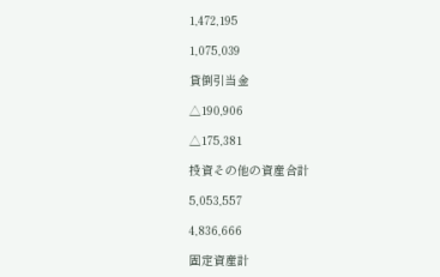1,472,195

1,075,039

貸倒引当金

△190,906

△175,381

投資その他の資産合計

5,053,557

4,836,666

固定資産計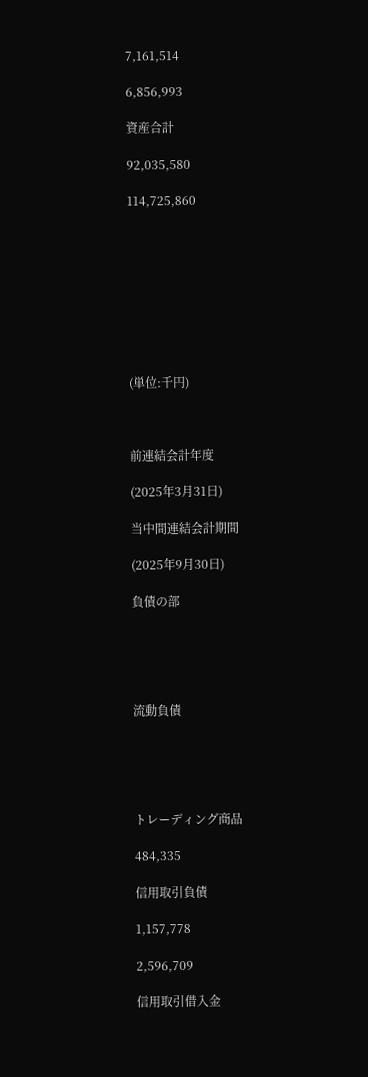7,161,514

6,856,993

資産合計

92,035,580

114,725,860









(単位:千円)



前連結会計年度

(2025年3月31日)

当中間連結会計期間

(2025年9月30日)

負債の部





流動負債





トレーディング商品

484,335

信用取引負債

1,157,778

2,596,709

信用取引借入金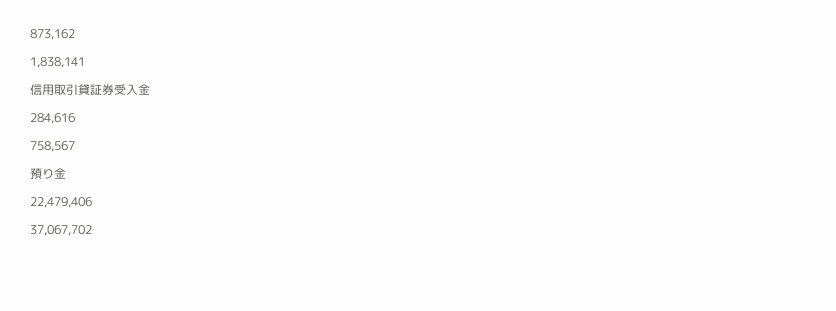873,162

1,838,141

信用取引貸証券受入金

284,616

758,567

預り金

22,479,406

37,067,702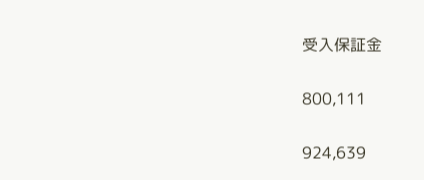受入保証金

800,111

924,639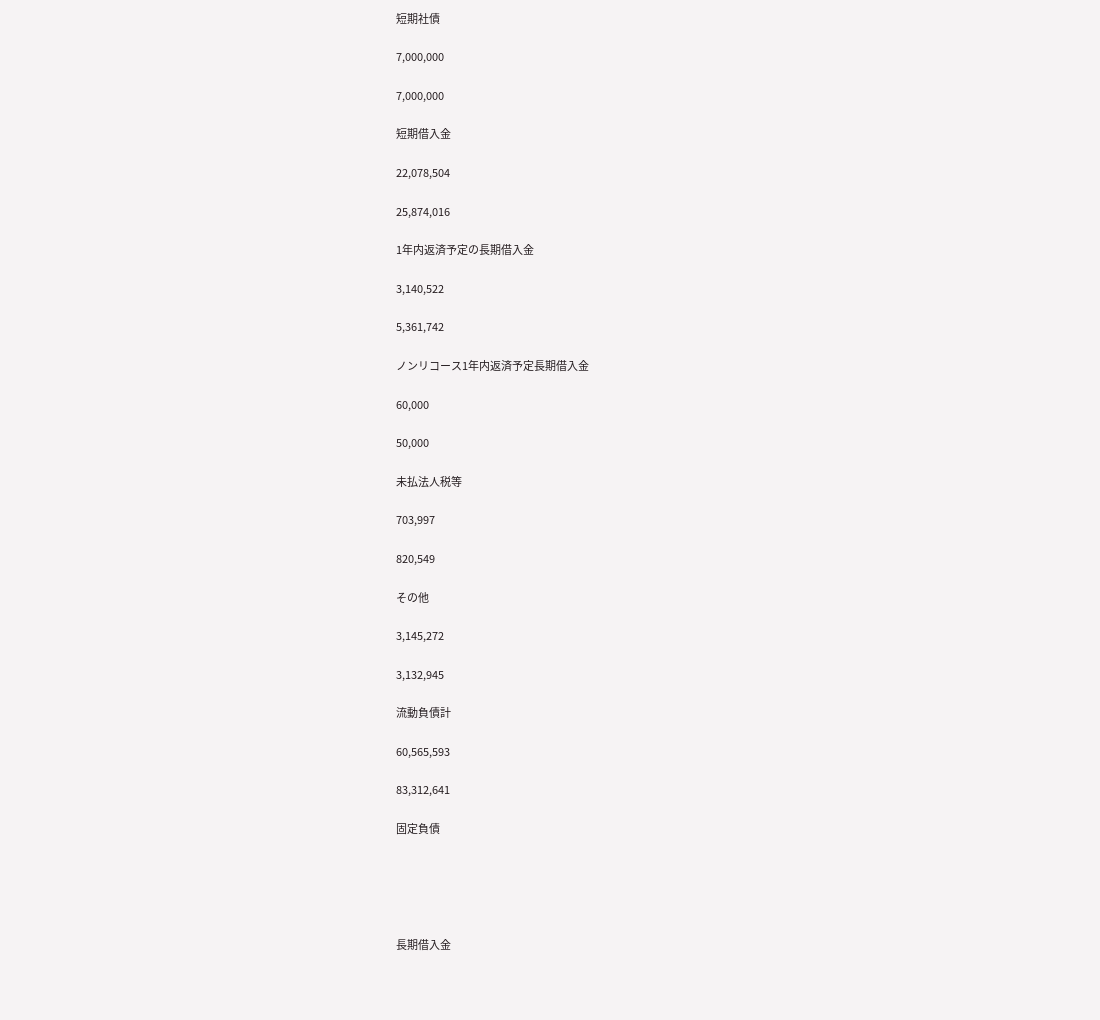短期社債

7,000,000

7,000,000

短期借入金

22,078,504

25,874,016

1年内返済予定の長期借入金

3,140,522

5,361,742

ノンリコース1年内返済予定長期借入金

60,000

50,000

未払法人税等

703,997

820,549

その他

3,145,272

3,132,945

流動負債計

60,565,593

83,312,641

固定負債





長期借入金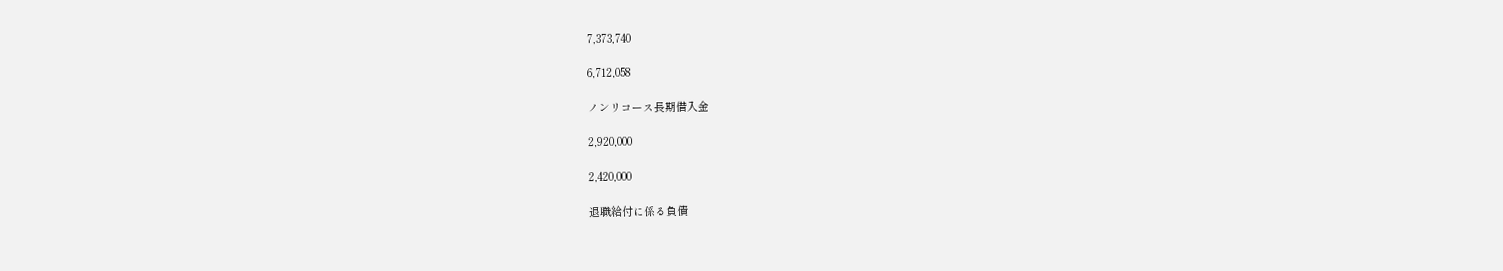7,373,740

6,712,058

ノンリコース長期借入金

2,920,000

2,420,000

退職給付に係る負債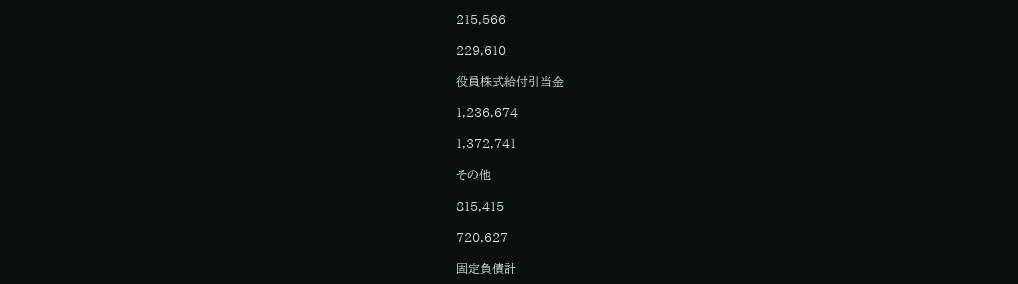215,566

229,610

役員株式給付引当金

1,236,674

1,372,741

その他

815,415

720,627

固定負債計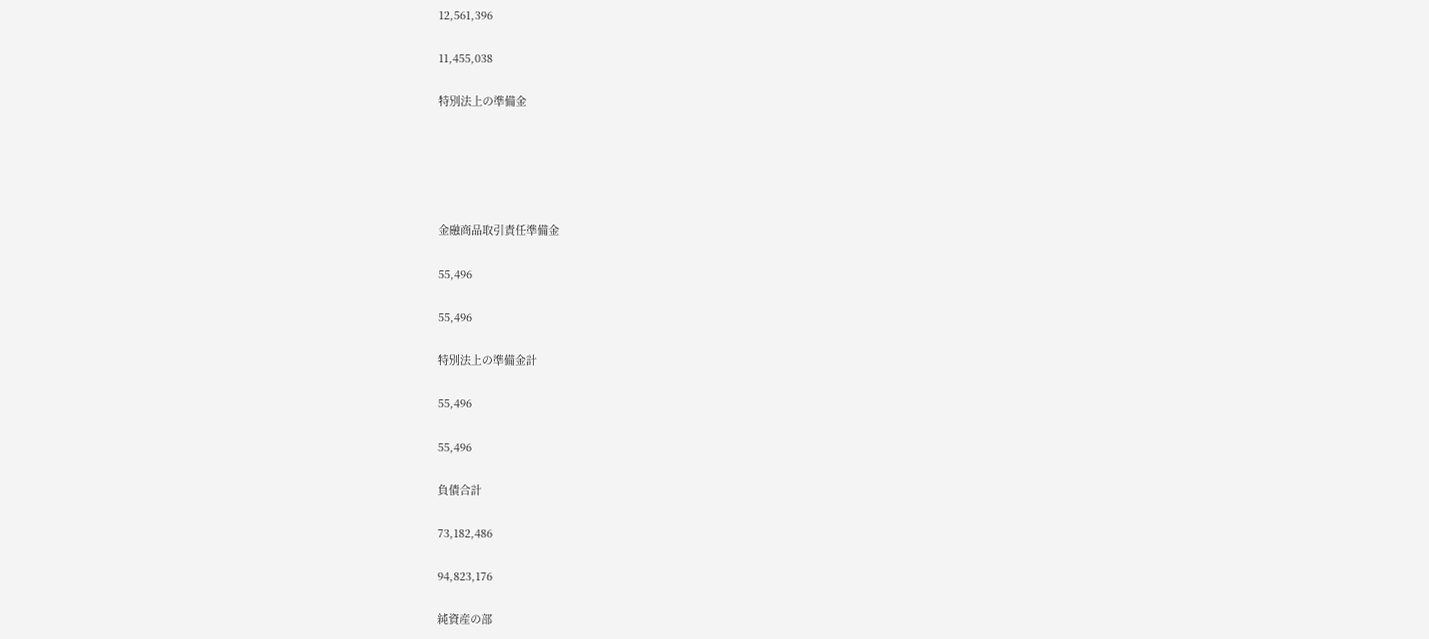12,561,396

11,455,038

特別法上の準備金





金融商品取引責任準備金

55,496

55,496

特別法上の準備金計

55,496

55,496

負債合計

73,182,486

94,823,176

純資産の部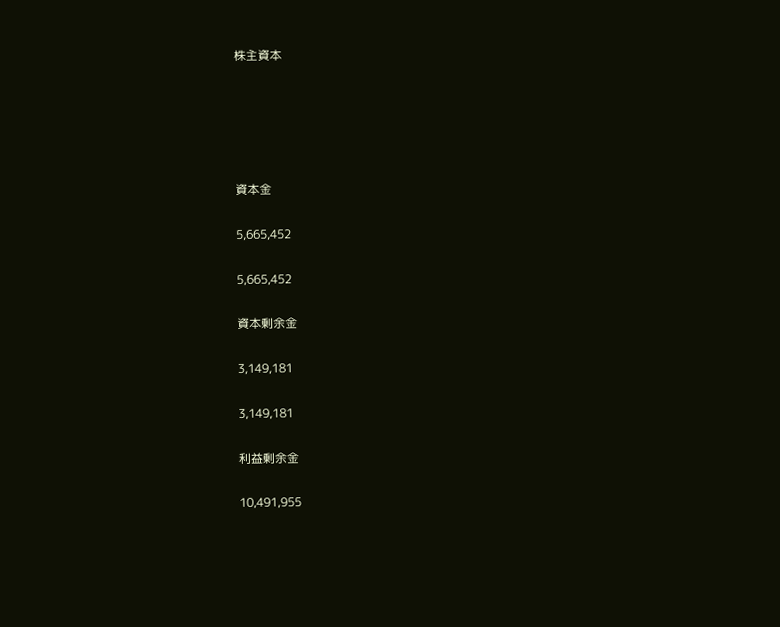株主資本





資本金

5,665,452

5,665,452

資本剰余金

3,149,181

3,149,181

利益剰余金

10,491,955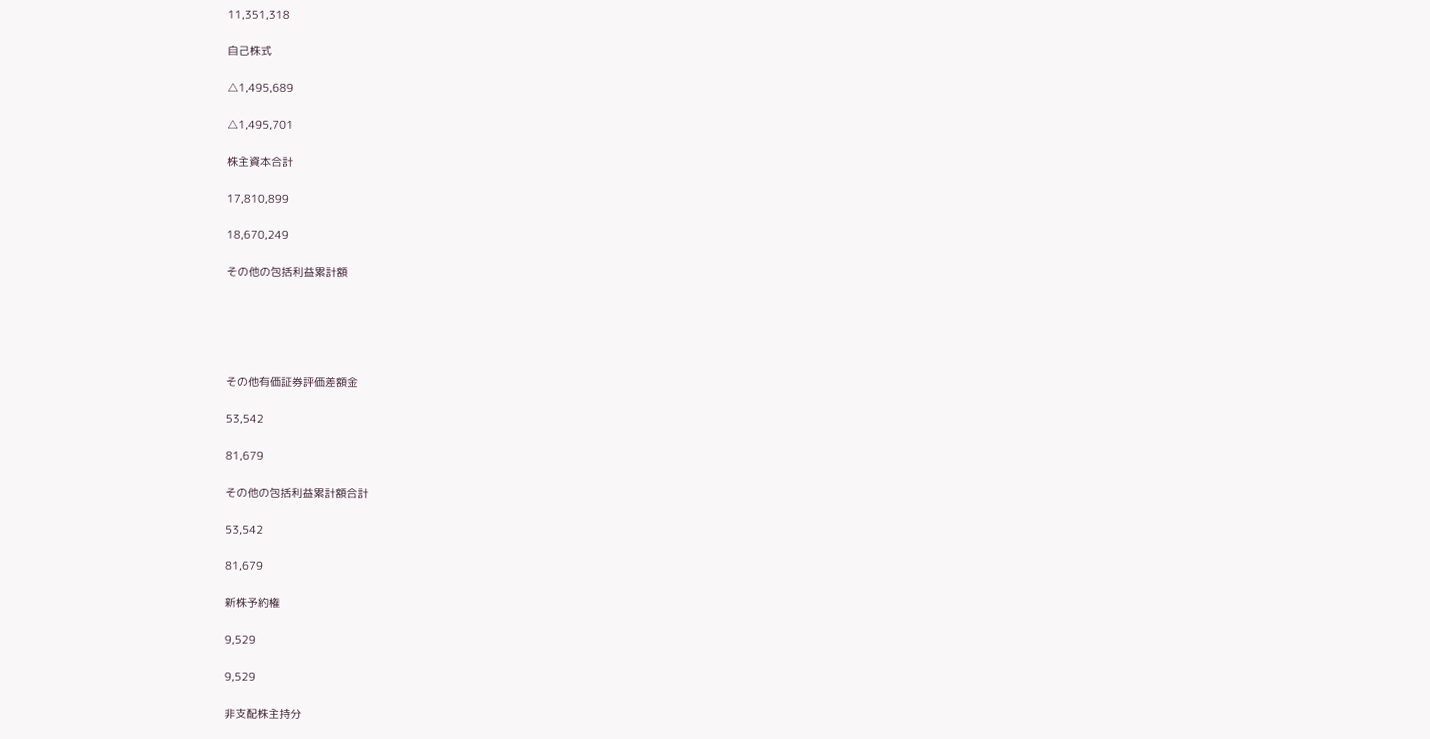11,351,318

自己株式

△1,495,689

△1,495,701

株主資本合計

17,810,899

18,670,249

その他の包括利益累計額





その他有価証券評価差額金

53,542

81,679

その他の包括利益累計額合計

53,542

81,679

新株予約権

9,529

9,529

非支配株主持分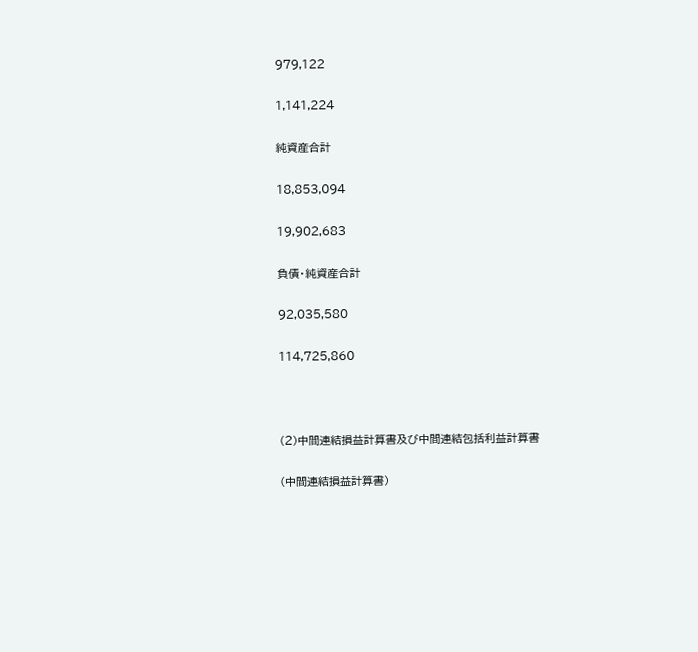979,122

1,141,224

純資産合計

18,853,094

19,902,683

負債・純資産合計

92,035,580

114,725,860



(2)中間連結損益計算書及び中間連結包括利益計算書

(中間連結損益計算書)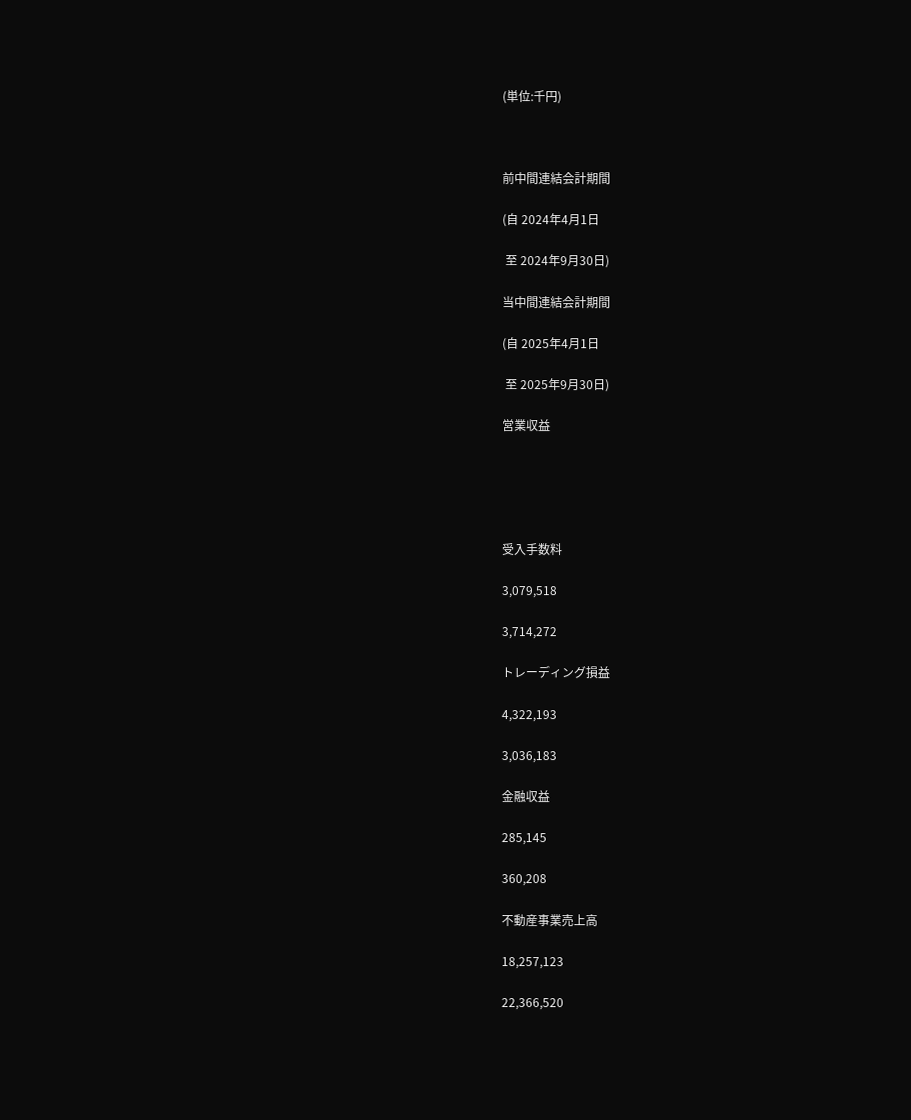(単位:千円)



前中間連結会計期間

(自 2024年4月1日

 至 2024年9月30日)

当中間連結会計期間

(自 2025年4月1日

 至 2025年9月30日)

営業収益





受入手数料

3,079,518

3,714,272

トレーディング損益

4,322,193

3,036,183

金融収益

285,145

360,208

不動産事業売上高

18,257,123

22,366,520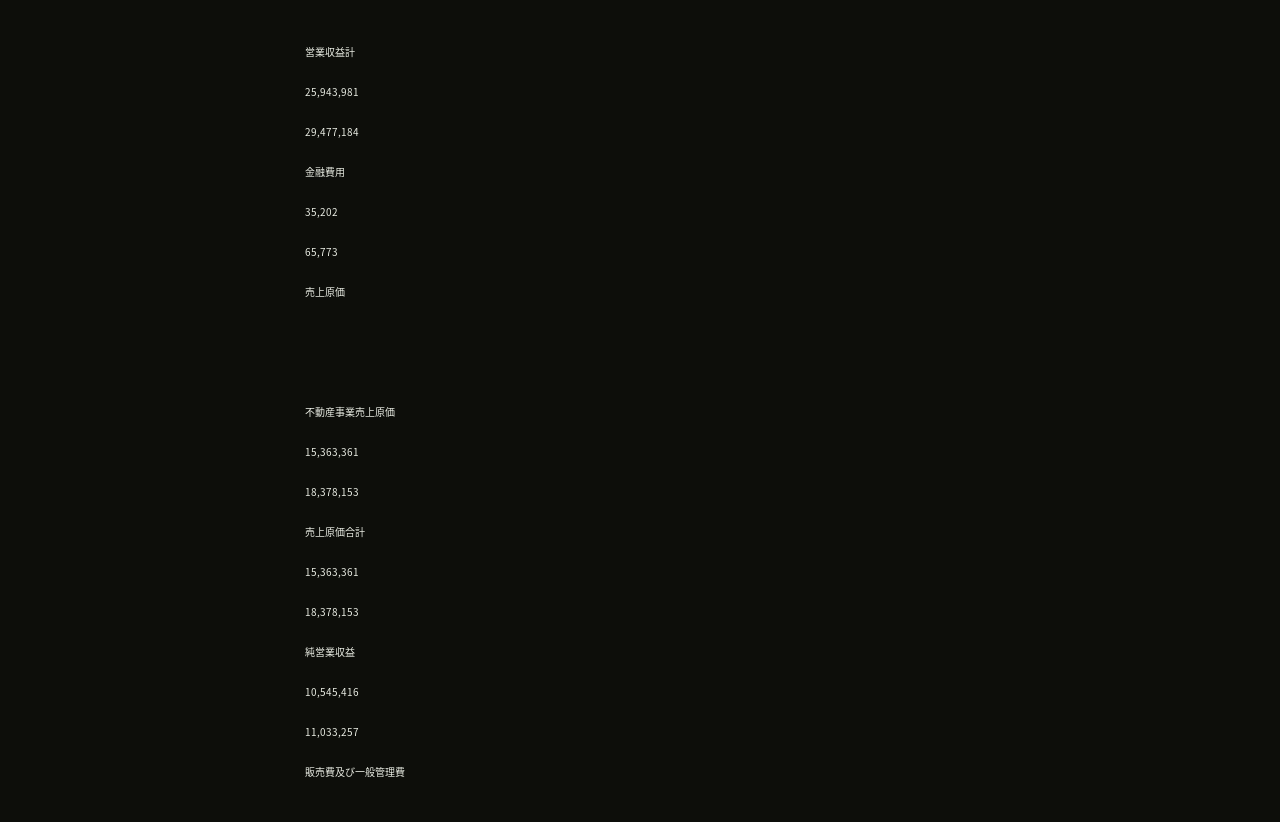営業収益計

25,943,981

29,477,184

金融費用

35,202

65,773

売上原価





不動産事業売上原価

15,363,361

18,378,153

売上原価合計

15,363,361

18,378,153

純営業収益

10,545,416

11,033,257

販売費及び一般管理費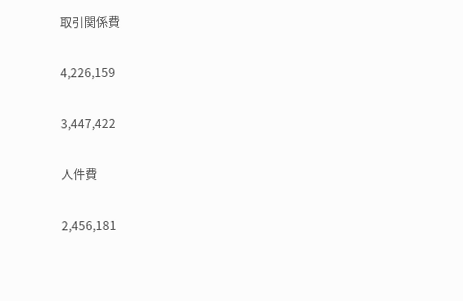取引関係費

4,226,159

3,447,422

人件費

2,456,181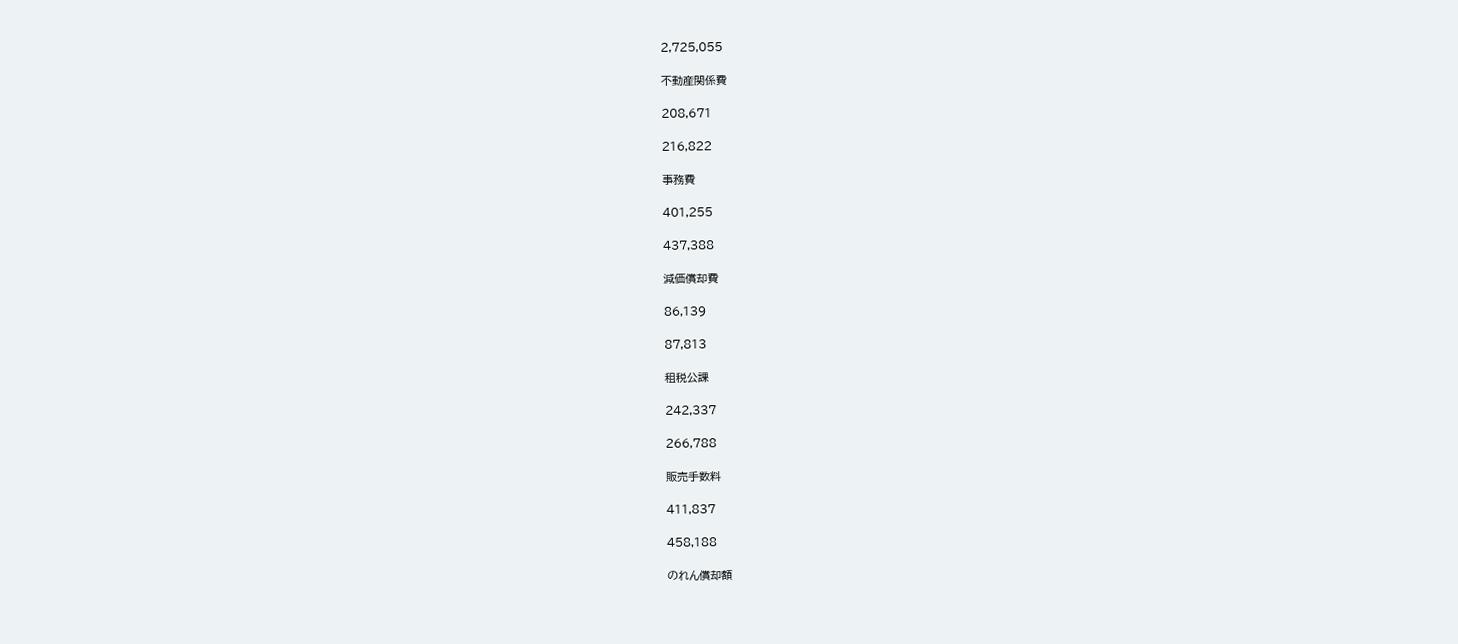2,725,055

不動産関係費

208,671

216,822

事務費

401,255

437,388

減価償却費

86,139

87,813

租税公課

242,337

266,788

販売手数料

411,837

458,188

のれん償却額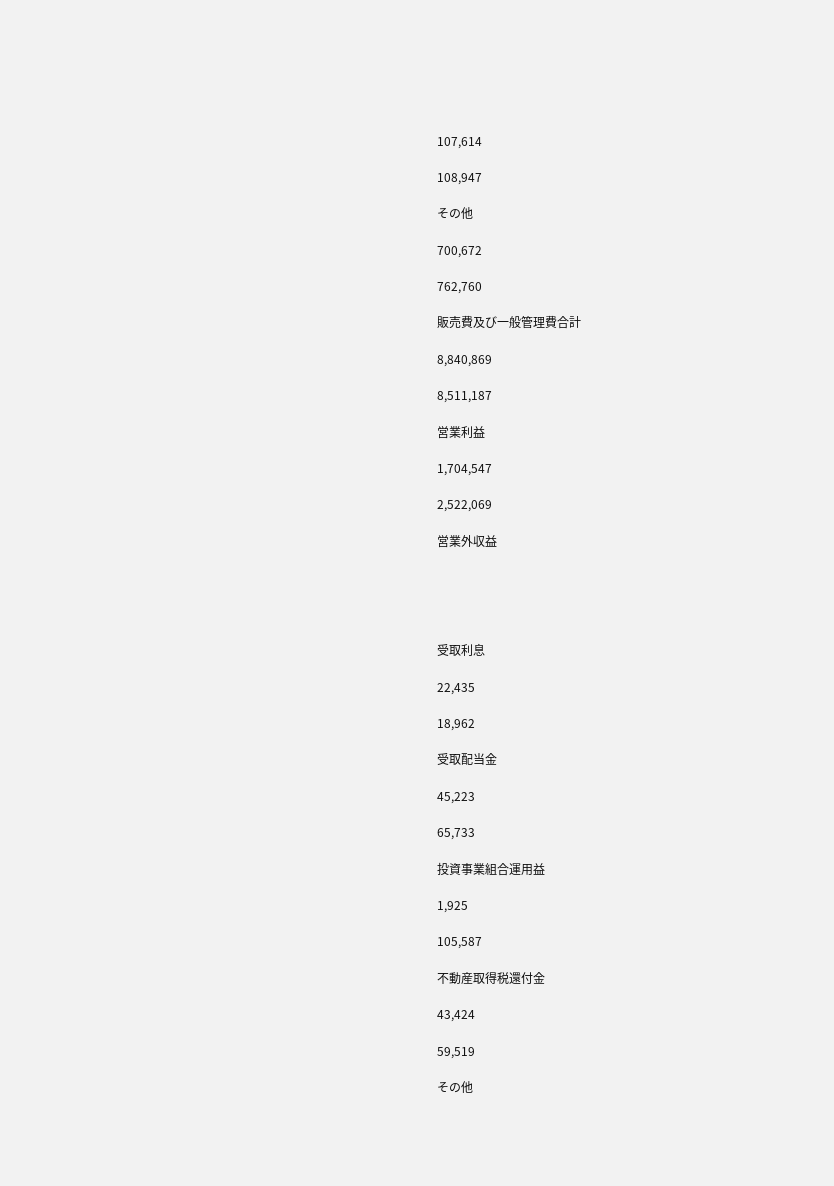107,614

108,947

その他

700,672

762,760

販売費及び一般管理費合計

8,840,869

8,511,187

営業利益

1,704,547

2,522,069

営業外収益





受取利息

22,435

18,962

受取配当金

45,223

65,733

投資事業組合運用益

1,925

105,587

不動産取得税還付金

43,424

59,519

その他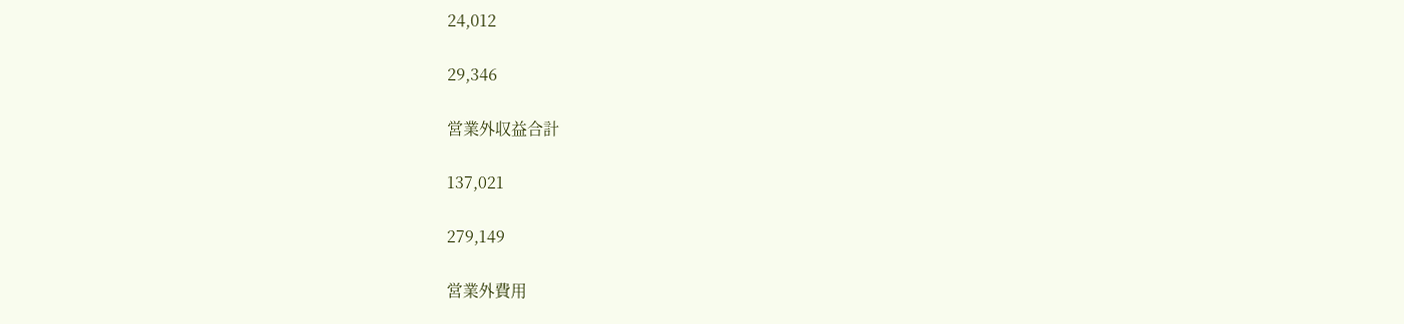24,012

29,346

営業外収益合計

137,021

279,149

営業外費用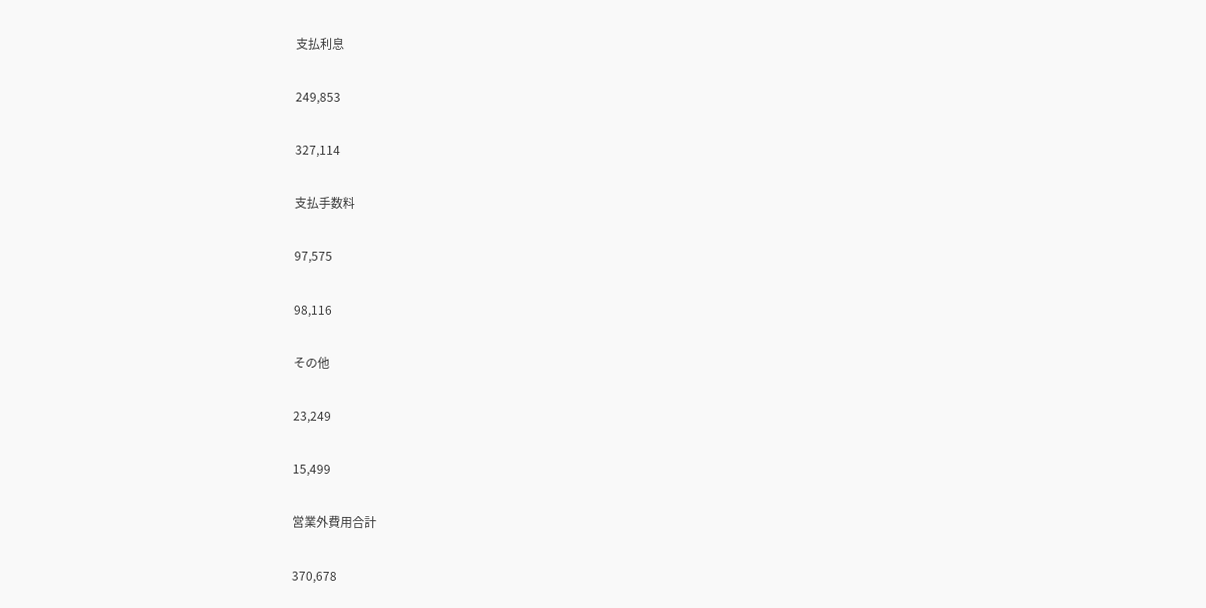支払利息

249,853

327,114

支払手数料

97,575

98,116

その他

23,249

15,499

営業外費用合計

370,678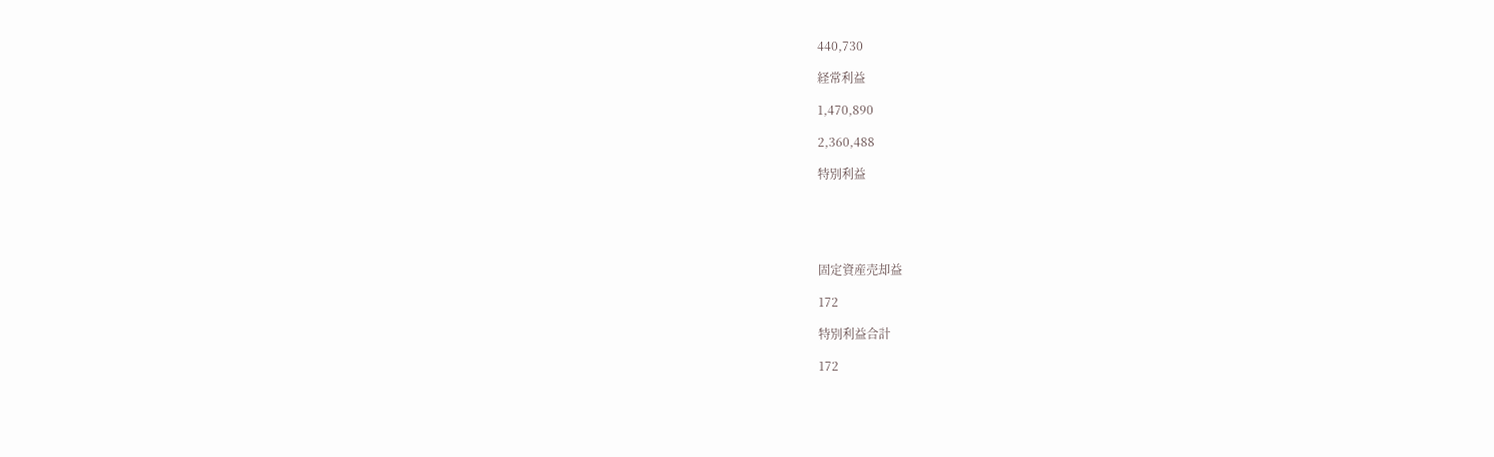440,730

経常利益

1,470,890

2,360,488

特別利益





固定資産売却益

172

特別利益合計

172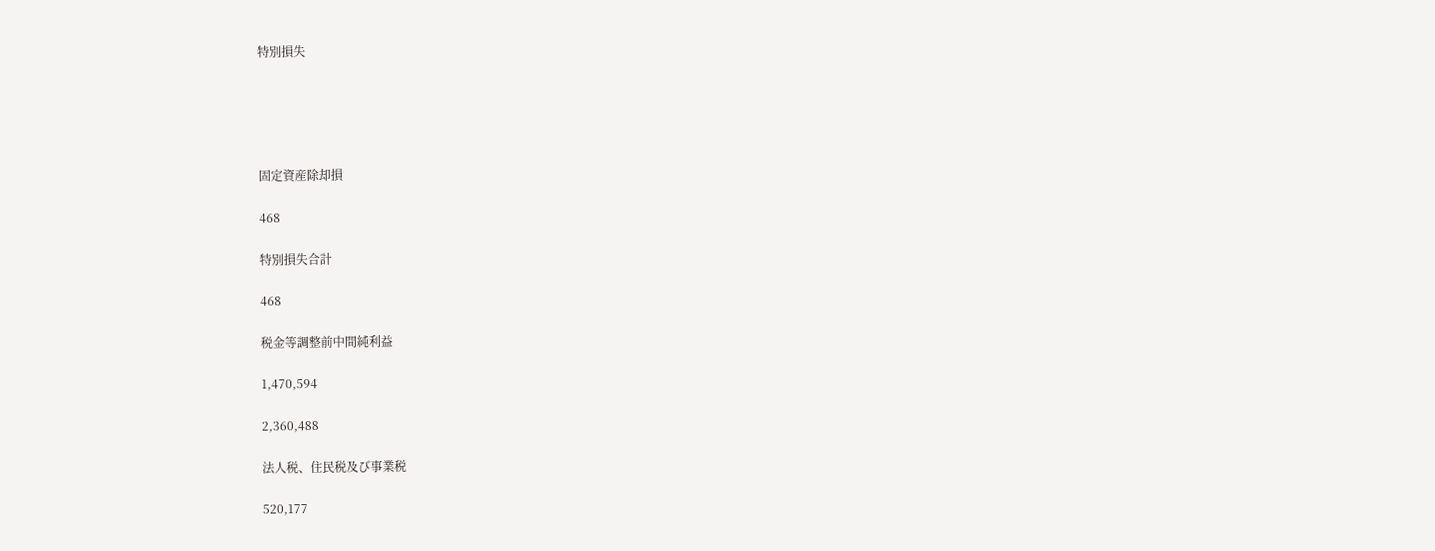特別損失





固定資産除却損

468

特別損失合計

468

税金等調整前中間純利益

1,470,594

2,360,488

法人税、住民税及び事業税

520,177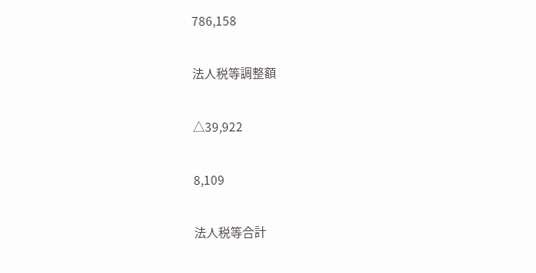786,158

法人税等調整額

△39,922

8,109

法人税等合計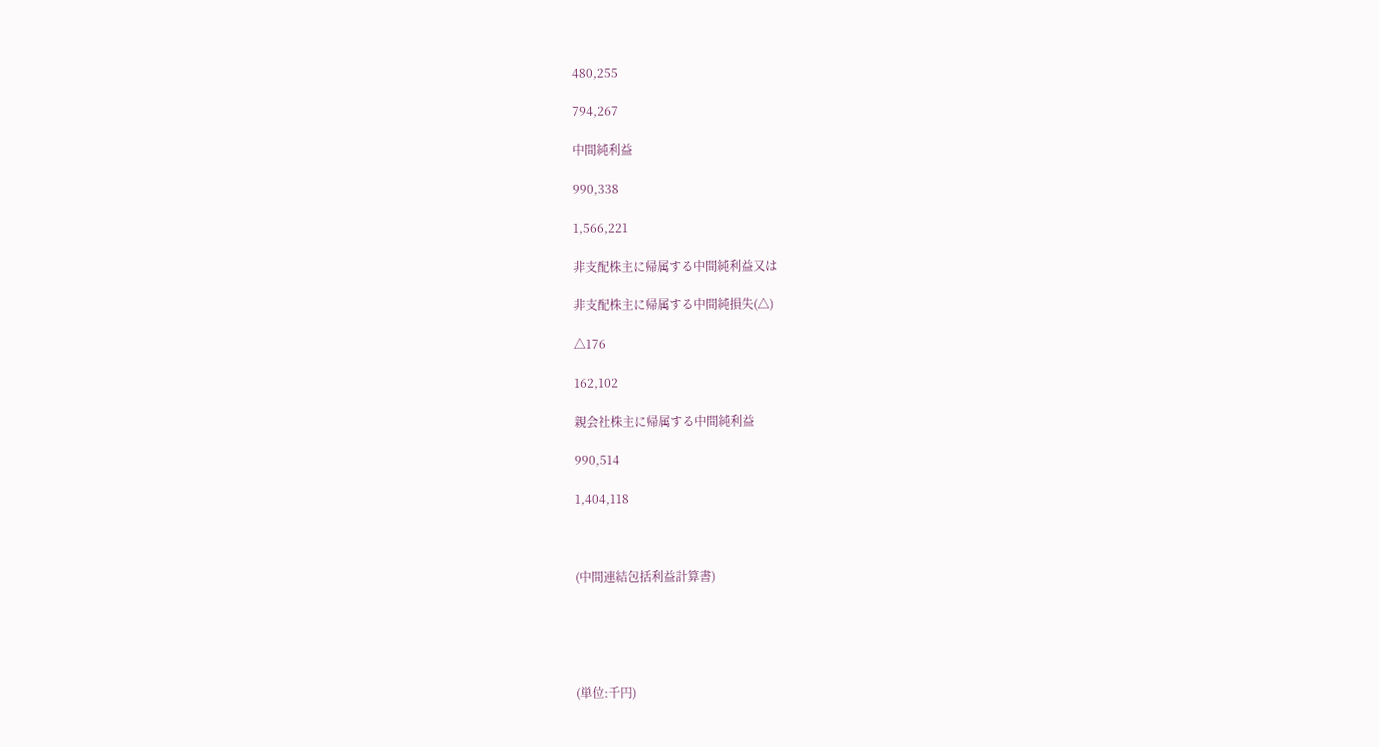480,255

794,267

中間純利益

990,338

1,566,221

非支配株主に帰属する中間純利益又は

非支配株主に帰属する中間純損失(△)

△176

162,102

親会社株主に帰属する中間純利益

990,514

1,404,118



(中間連結包括利益計算書)





(単位:千円)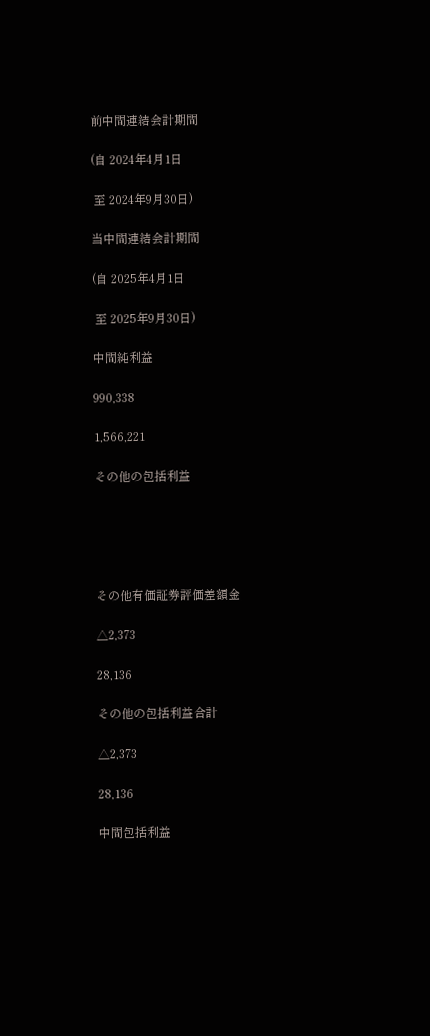前中間連結会計期間

(自 2024年4月1日

 至 2024年9月30日)

当中間連結会計期間

(自 2025年4月1日

 至 2025年9月30日)

中間純利益

990,338

1,566,221

その他の包括利益





その他有価証券評価差額金

△2,373

28,136

その他の包括利益合計

△2,373

28,136

中間包括利益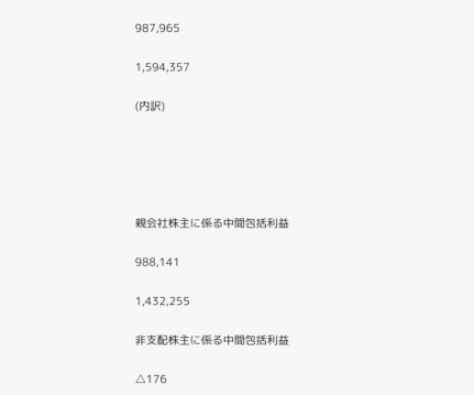987,965

1,594,357

(内訳)





親会社株主に係る中間包括利益

988,141

1,432,255

非支配株主に係る中間包括利益

△176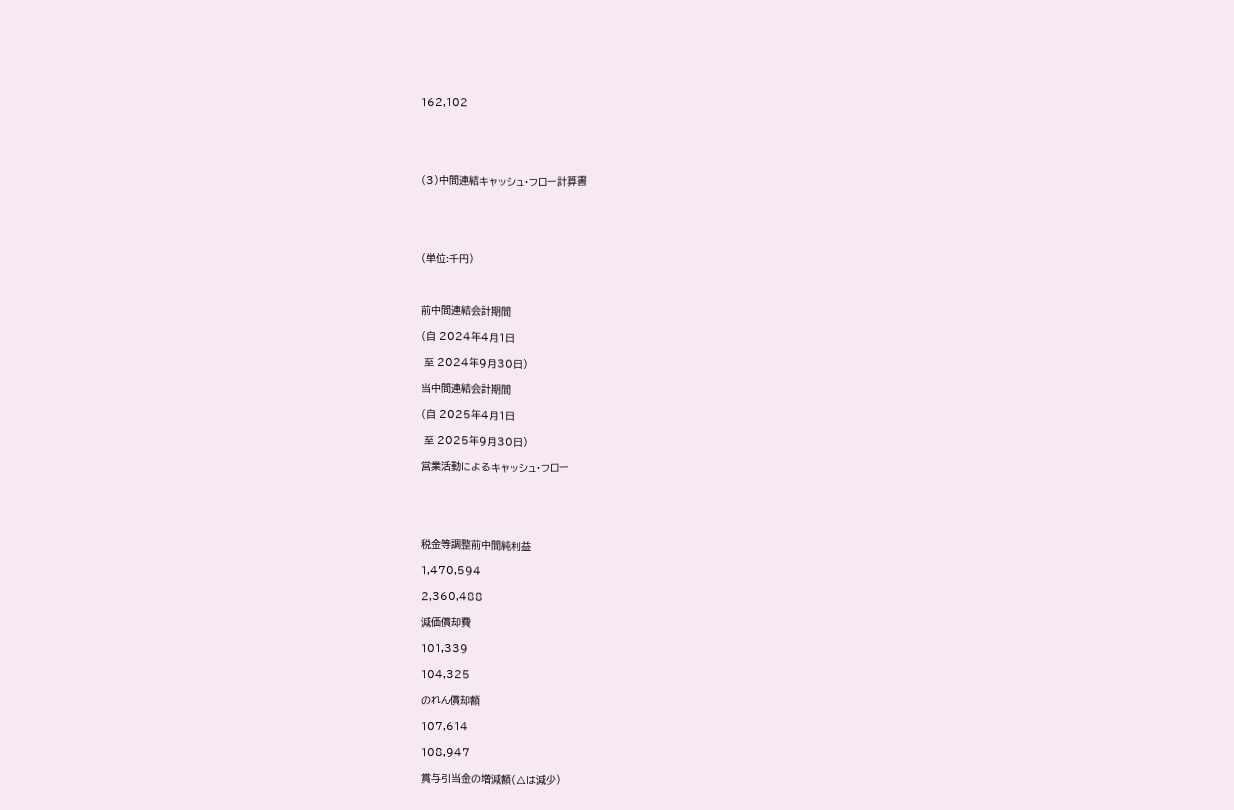162,102





(3)中間連結キャッシュ・フロー計算書





(単位:千円)



前中間連結会計期間

(自 2024年4月1日

 至 2024年9月30日)

当中間連結会計期間

(自 2025年4月1日

 至 2025年9月30日)

営業活動によるキャッシュ・フロー





税金等調整前中間純利益

1,470,594

2,360,488

減価償却費

101,339

104,325

のれん償却額

107,614

108,947

賞与引当金の増減額(△は減少)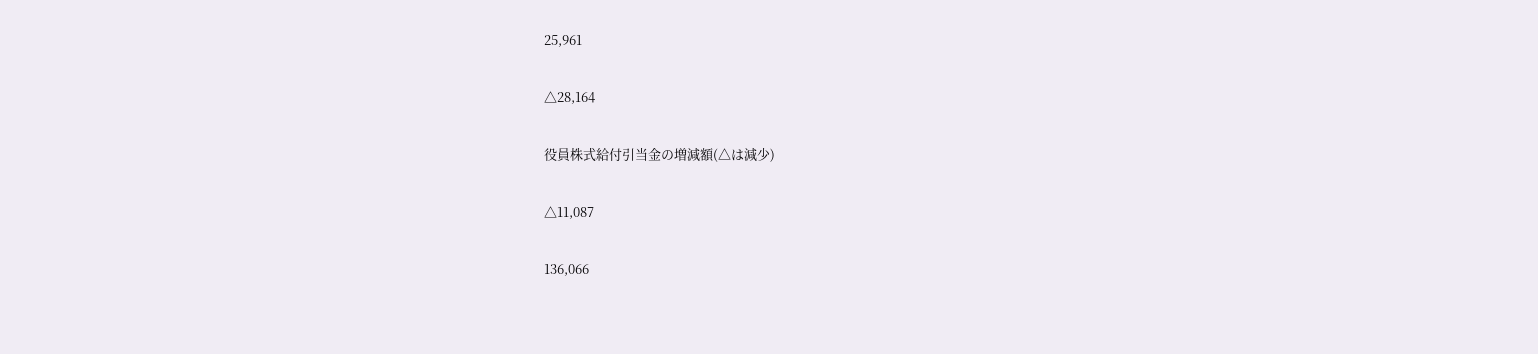25,961

△28,164

役員株式給付引当金の増減額(△は減少)

△11,087

136,066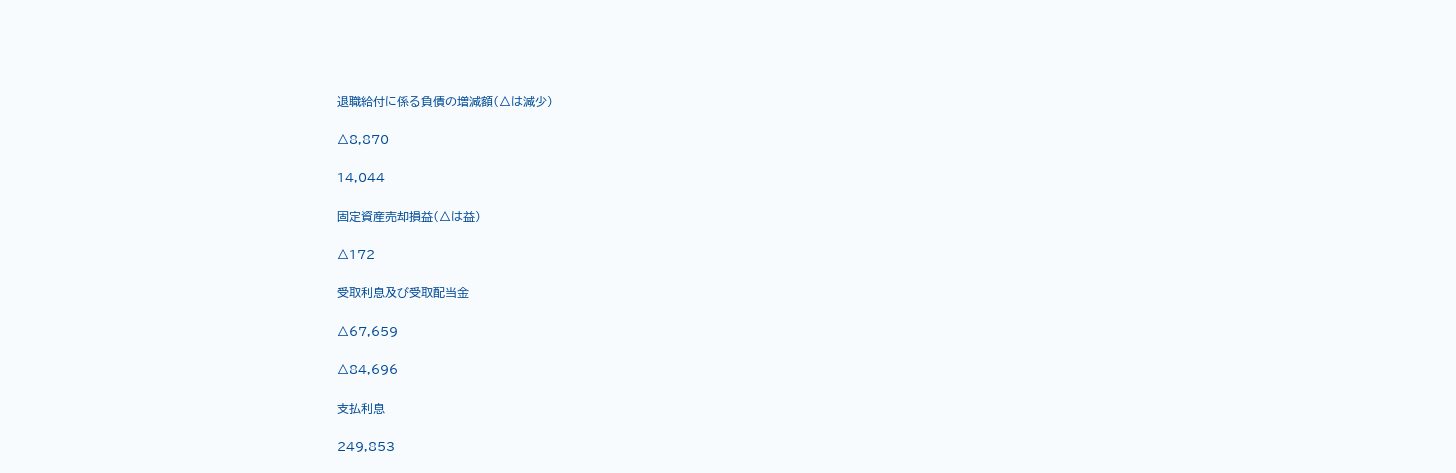退職給付に係る負債の増減額(△は減少)

△8,870

14,044

固定資産売却損益(△は益)

△172

受取利息及び受取配当金

△67,659

△84,696

支払利息

249,853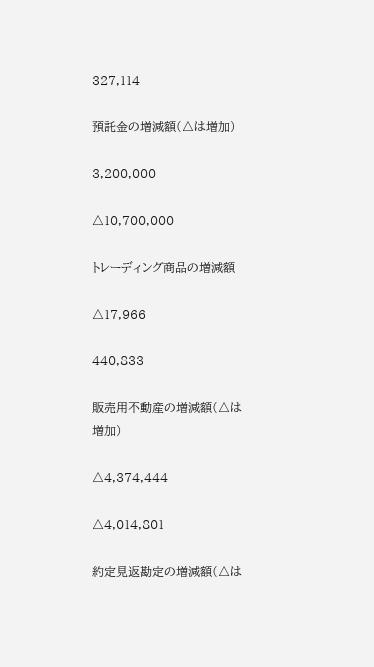327,114

預託金の増減額(△は増加)

3,200,000

△10,700,000

トレーディング商品の増減額

△17,966

440,833

販売用不動産の増減額(△は増加)

△4,374,444

△4,014,801

約定見返勘定の増減額(△は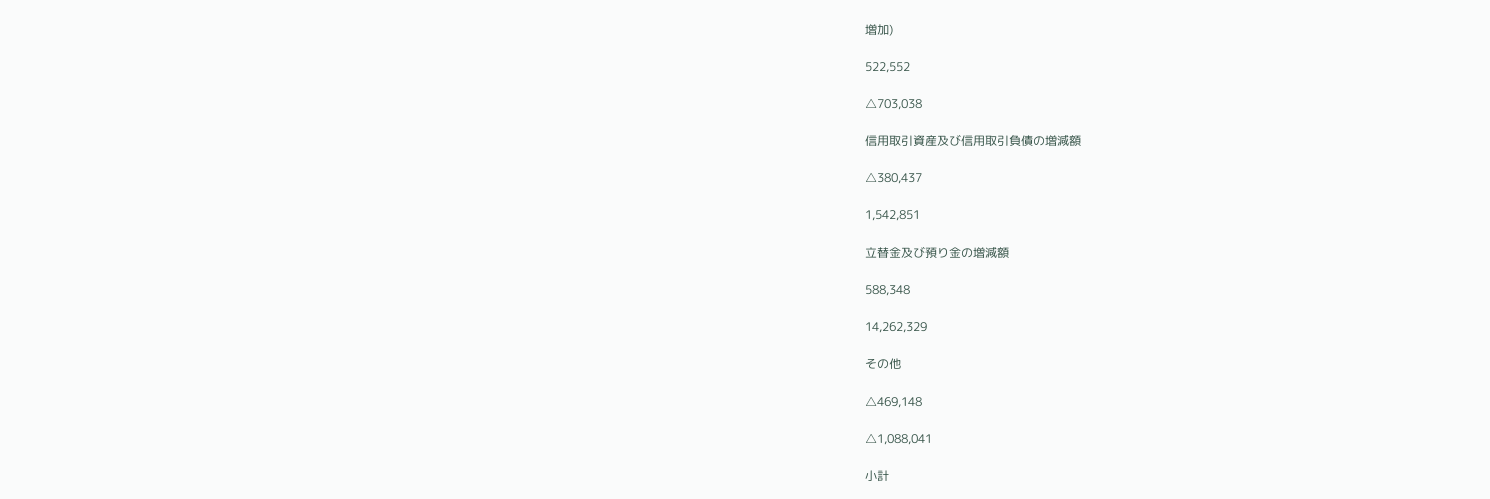増加)

522,552

△703,038

信用取引資産及び信用取引負債の増減額

△380,437

1,542,851

立替金及び預り金の増減額

588,348

14,262,329

その他

△469,148

△1,088,041

小計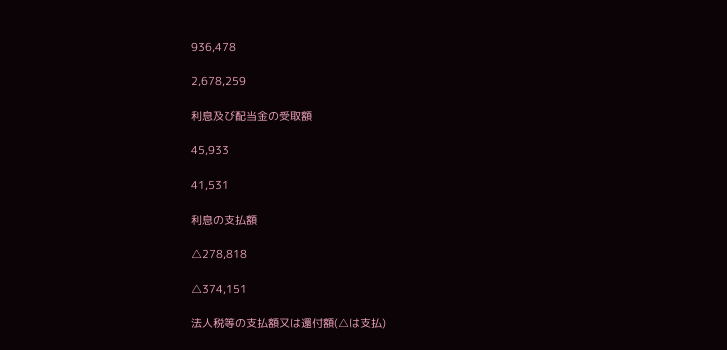936,478

2,678,259

利息及び配当金の受取額

45,933

41,531

利息の支払額

△278,818

△374,151

法人税等の支払額又は還付額(△は支払)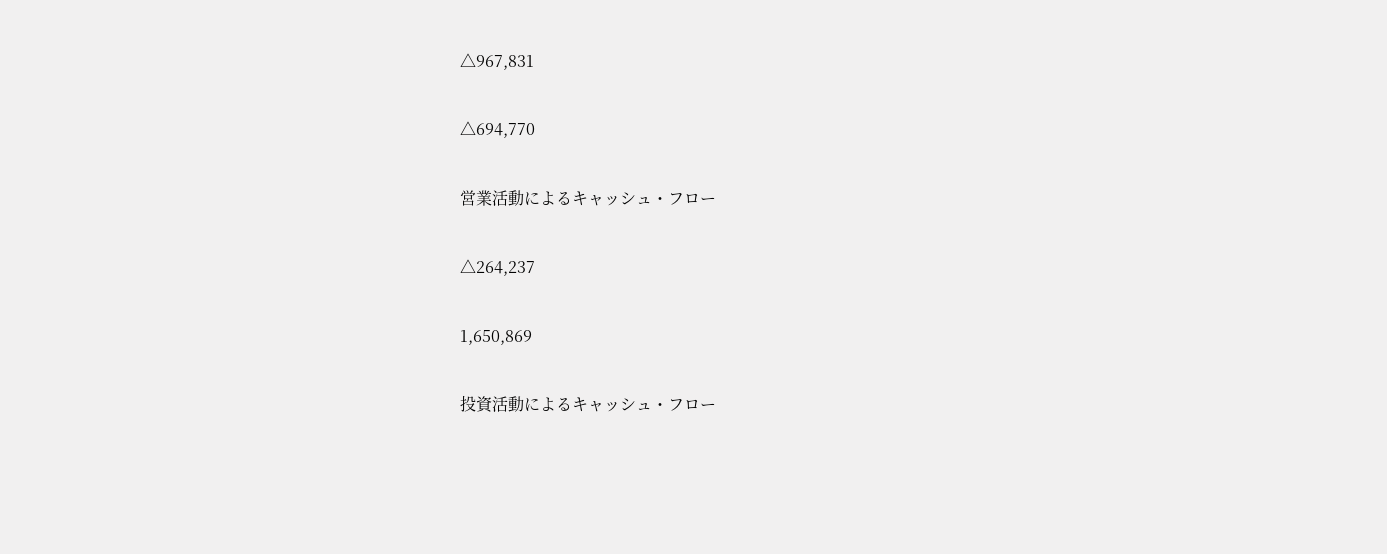△967,831

△694,770

営業活動によるキャッシュ・フロー

△264,237

1,650,869

投資活動によるキャッシュ・フロー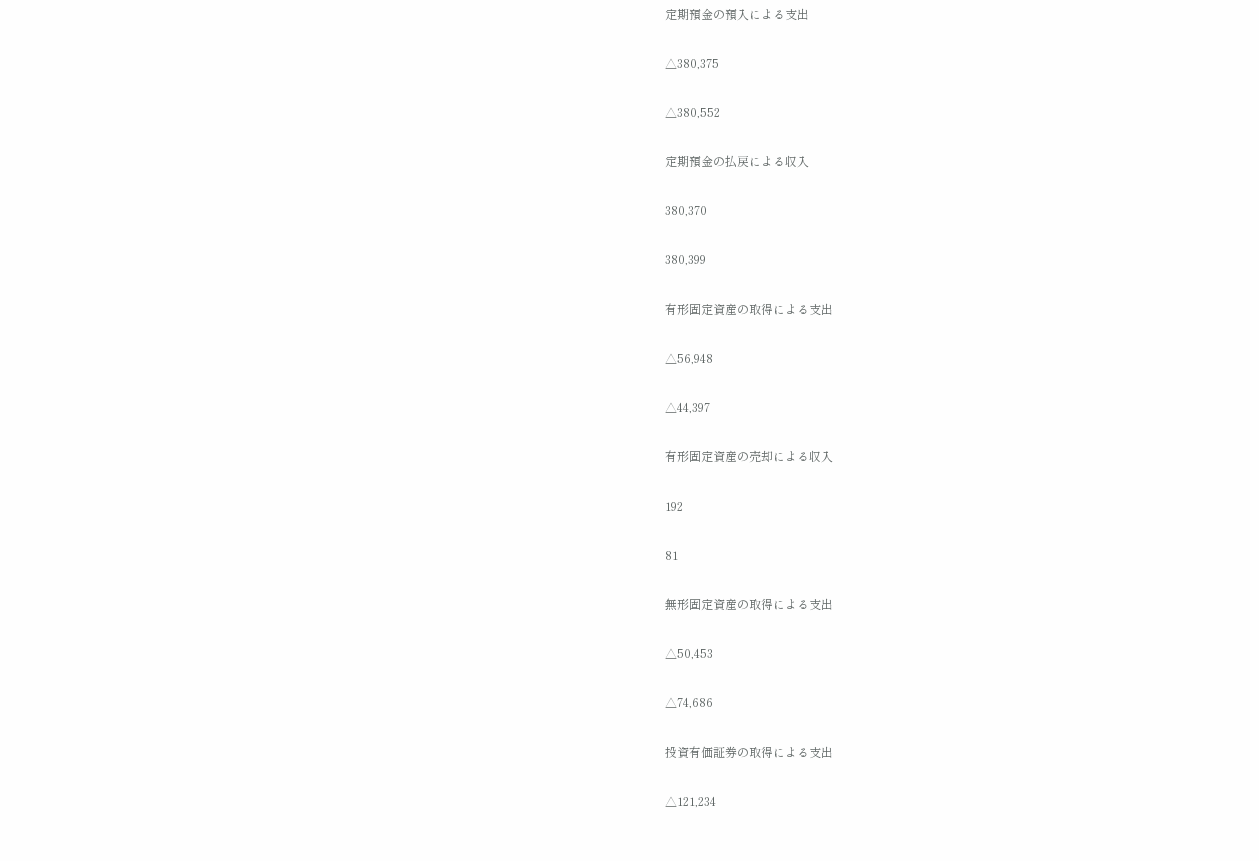定期預金の預入による支出

△380,375

△380,552

定期預金の払戻による収入

380,370

380,399

有形固定資産の取得による支出

△56,948

△44,397

有形固定資産の売却による収入

192

81

無形固定資産の取得による支出

△50,453

△74,686

投資有価証券の取得による支出

△121,234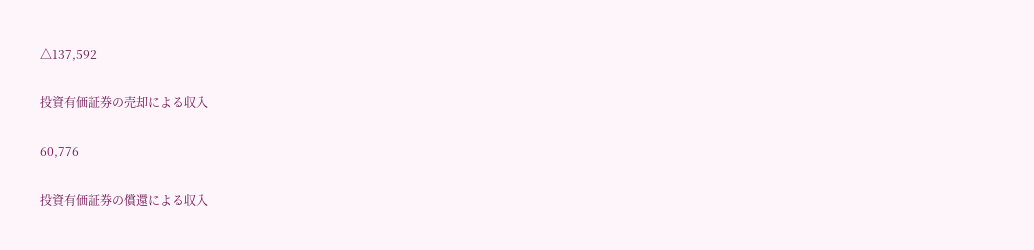△137,592

投資有価証券の売却による収入

60,776

投資有価証券の償還による収入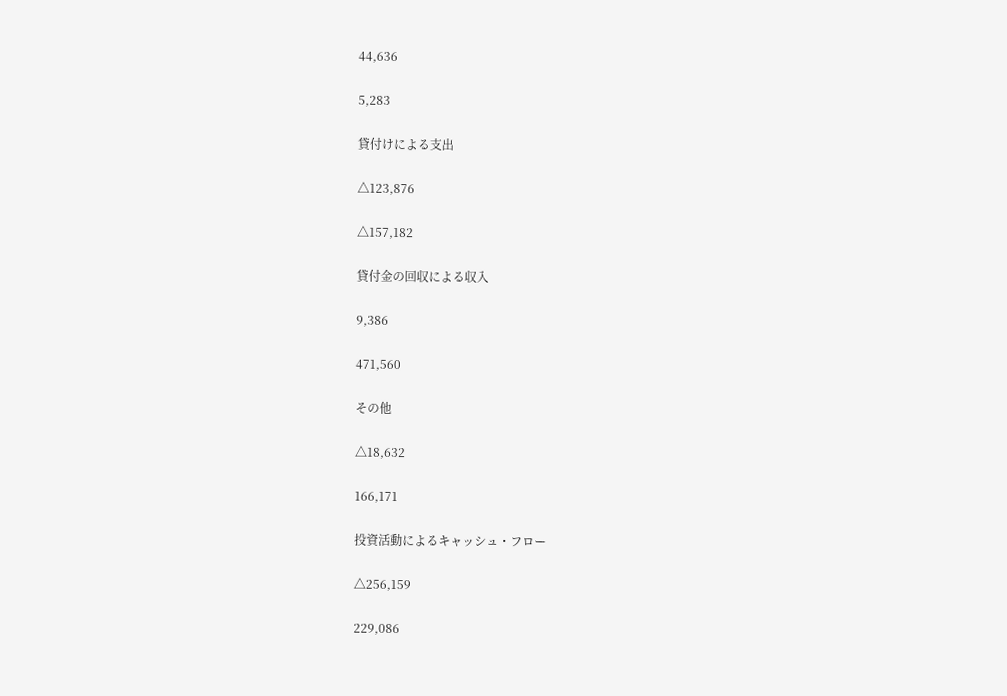44,636

5,283

貸付けによる支出

△123,876

△157,182

貸付金の回収による収入

9,386

471,560

その他

△18,632

166,171

投資活動によるキャッシュ・フロー

△256,159

229,086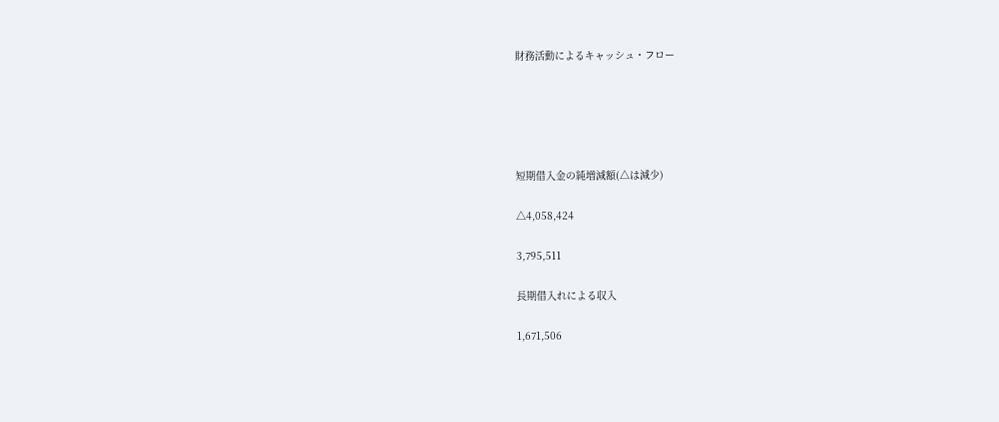財務活動によるキャッシュ・フロー





短期借入金の純増減額(△は減少)

△4,058,424

3,795,511

長期借入れによる収入

1,671,506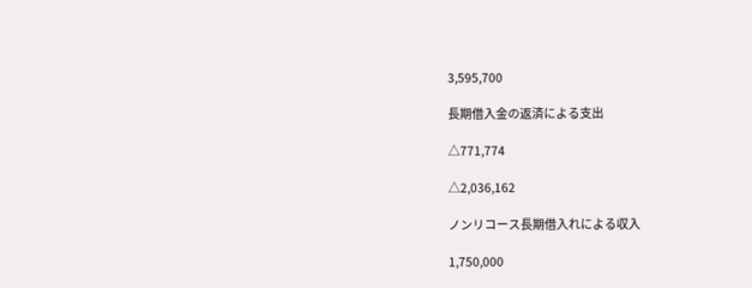3,595,700

長期借入金の返済による支出

△771,774

△2,036,162

ノンリコース長期借入れによる収入

1,750,000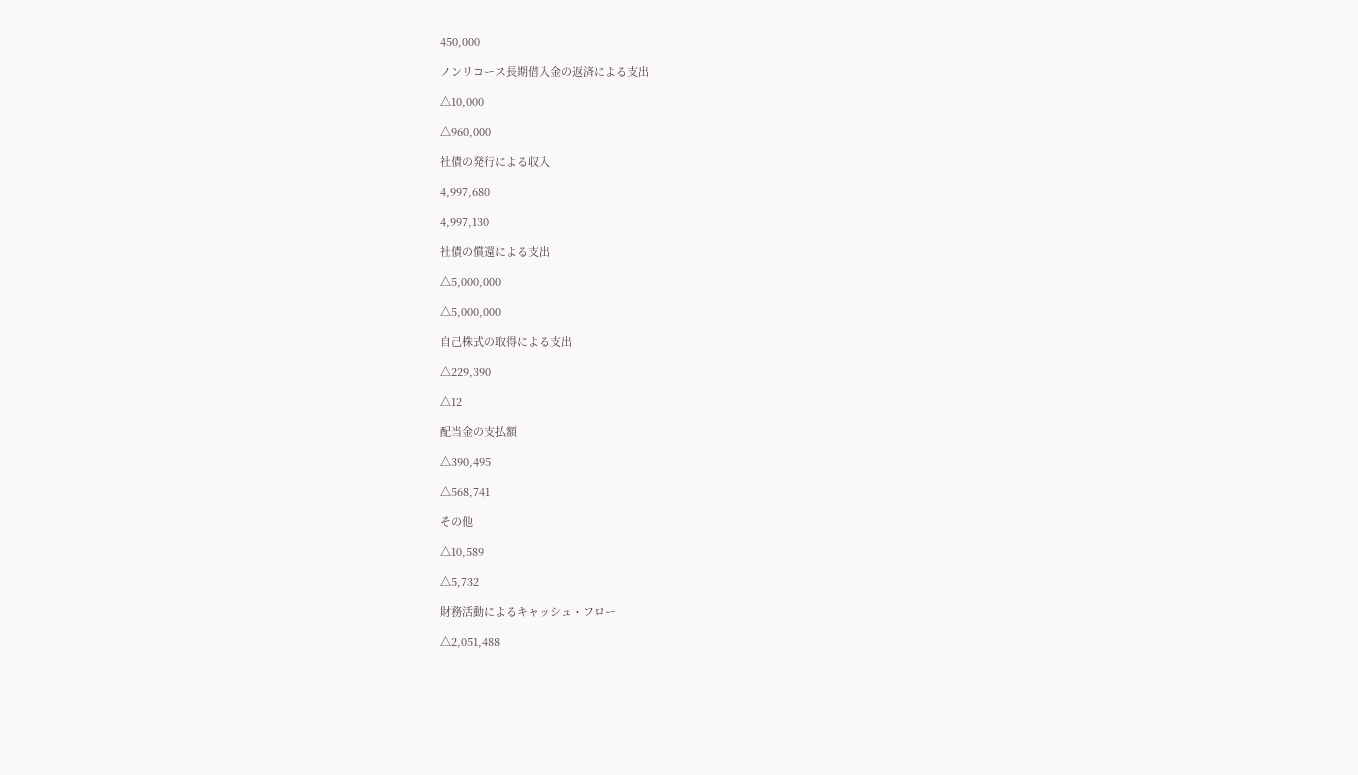450,000

ノンリコース長期借入金の返済による支出

△10,000

△960,000

社債の発行による収入

4,997,680

4,997,130

社債の償還による支出

△5,000,000

△5,000,000

自己株式の取得による支出

△229,390

△12

配当金の支払額

△390,495

△568,741

その他

△10,589

△5,732

財務活動によるキャッシュ・フロー

△2,051,488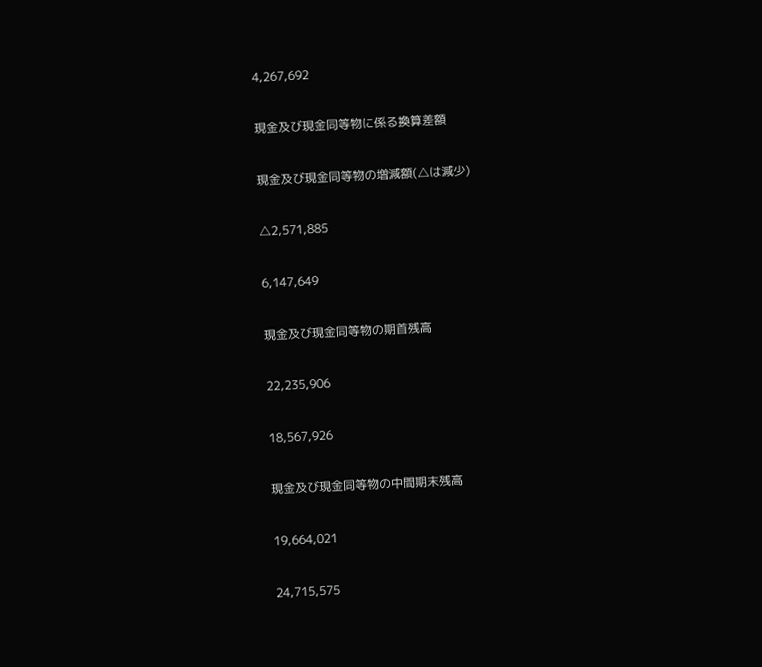4,267,692

現金及び現金同等物に係る換算差額

現金及び現金同等物の増減額(△は減少)

△2,571,885

6,147,649

現金及び現金同等物の期首残高

22,235,906

18,567,926

現金及び現金同等物の中間期末残高

19,664,021

24,715,575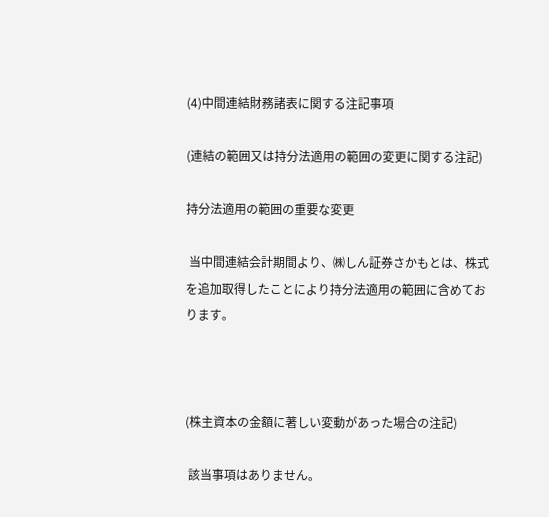(4)中間連結財務諸表に関する注記事項

(連結の範囲又は持分法適用の範囲の変更に関する注記)

持分法適用の範囲の重要な変更

 当中間連結会計期間より、㈱しん証券さかもとは、株式を追加取得したことにより持分法適用の範囲に含めております。



(株主資本の金額に著しい変動があった場合の注記)

 該当事項はありません。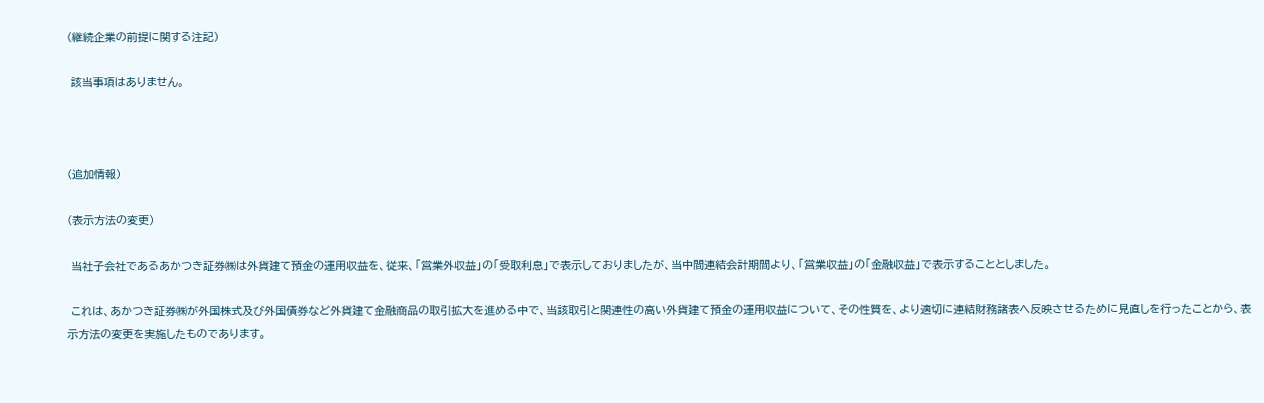(継続企業の前提に関する注記)

 該当事項はありません。



(追加情報)

(表示方法の変更)

 当社子会社であるあかつき証券㈱は外貨建て預金の運用収益を、従来、「営業外収益」の「受取利息」で表示しておりましたが、当中間連結会計期間より、「営業収益」の「金融収益」で表示することとしました。

 これは、あかつき証券㈱が外国株式及び外国債券など外貨建て金融商品の取引拡大を進める中で、当該取引と関連性の高い外貨建て預金の運用収益について、その性質を、より適切に連結財務諸表へ反映させるために見直しを行ったことから、表示方法の変更を実施したものであります。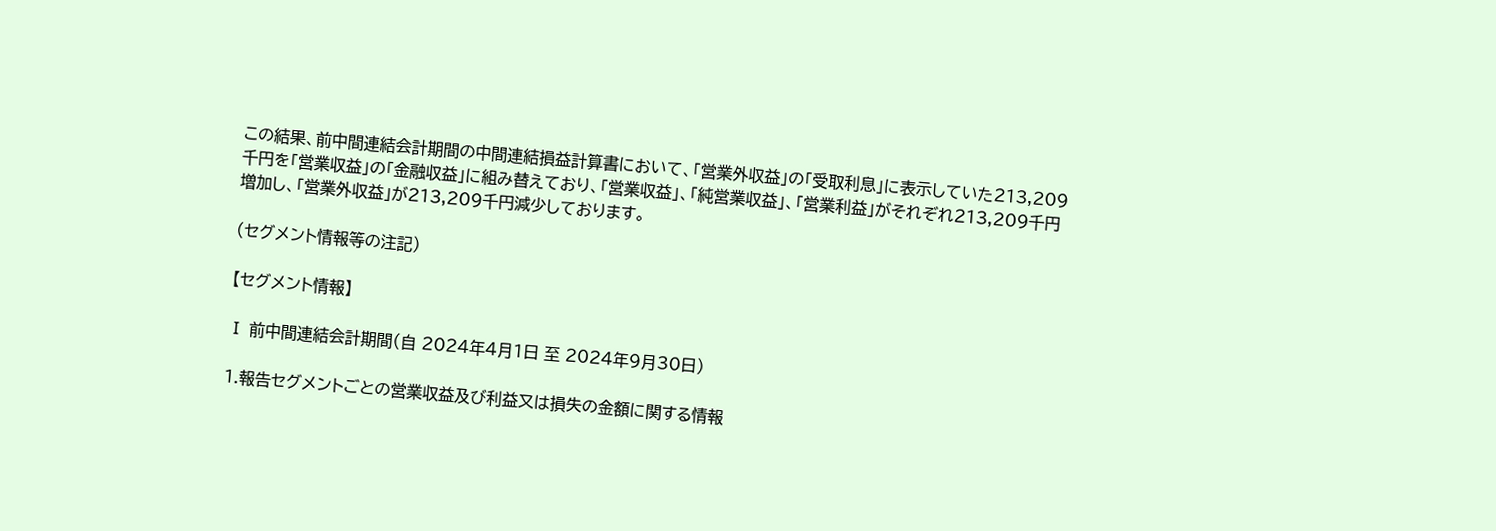この結果、前中間連結会計期間の中間連結損益計算書において、「営業外収益」の「受取利息」に表示していた213,209千円を「営業収益」の「金融収益」に組み替えており、「営業収益」、「純営業収益」、「営業利益」がそれぞれ213,209千円増加し、「営業外収益」が213,209千円減少しております。

(セグメント情報等の注記)

【セグメント情報】

Ⅰ 前中間連結会計期間(自 2024年4月1日 至 2024年9月30日)

1.報告セグメントごとの営業収益及び利益又は損失の金額に関する情報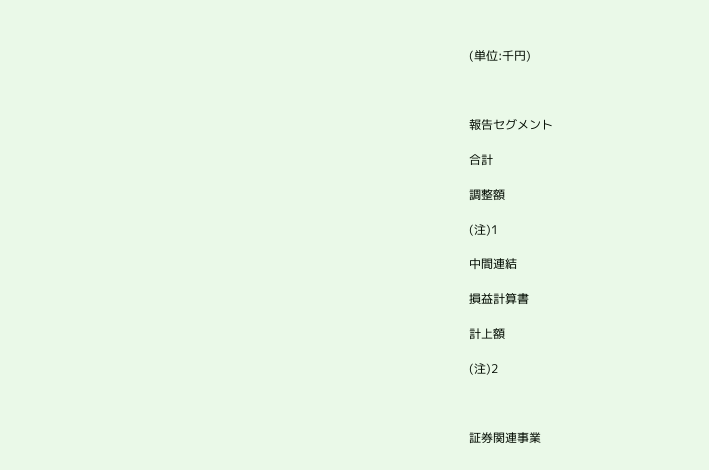(単位:千円)



報告セグメント

合計

調整額

(注)1

中間連結

損益計算書

計上額

(注)2



証券関連事業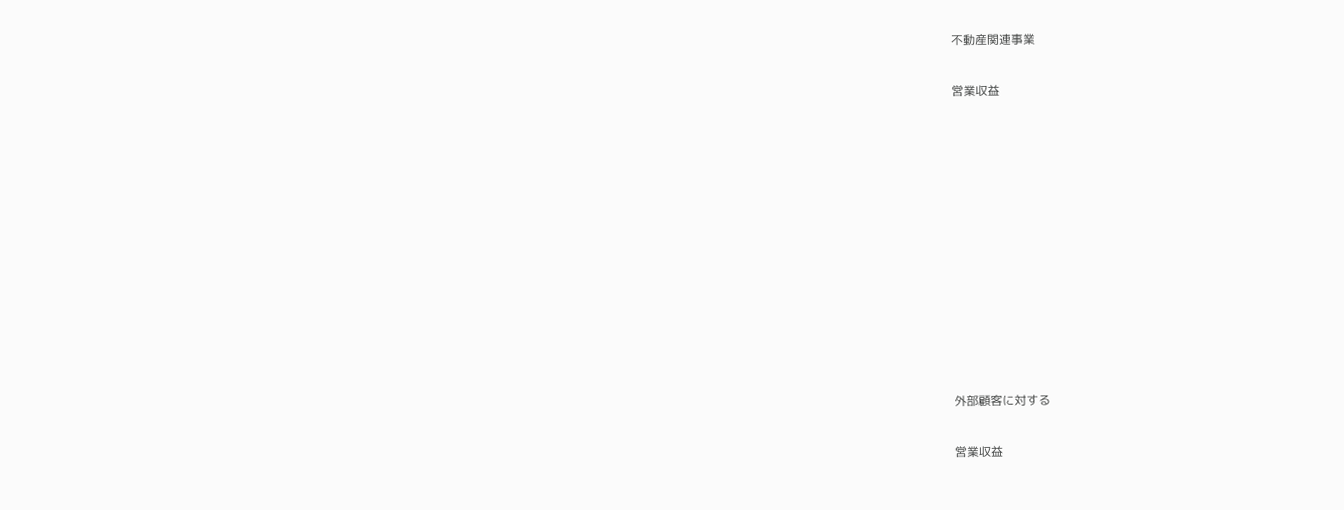不動産関連事業

営業収益











外部顧客に対する

営業収益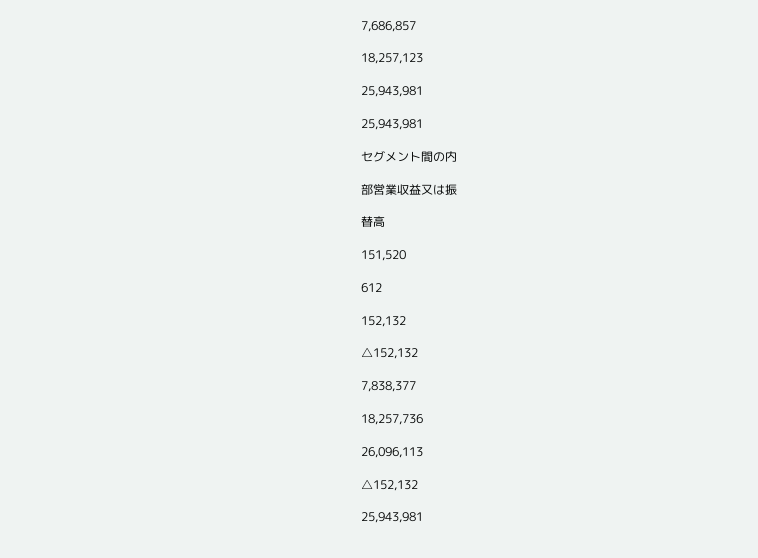7,686,857

18,257,123

25,943,981

25,943,981

セグメント間の内

部営業収益又は振

替高

151,520

612

152,132

△152,132

7,838,377

18,257,736

26,096,113

△152,132

25,943,981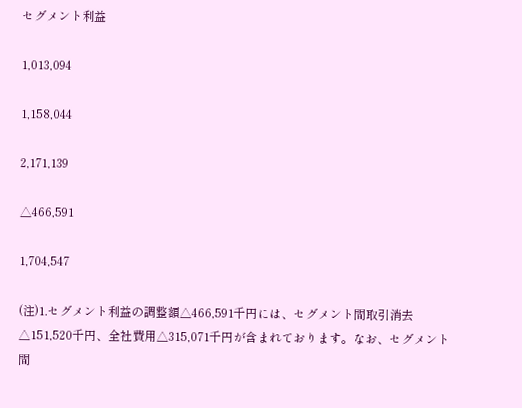セグメント利益

1,013,094

1,158,044

2,171,139

△466,591

1,704,547

(注)1.セグメント利益の調整額△466,591千円には、セグメント間取引消去△151,520千円、全社費用△315,071千円が含まれております。なお、セグメント間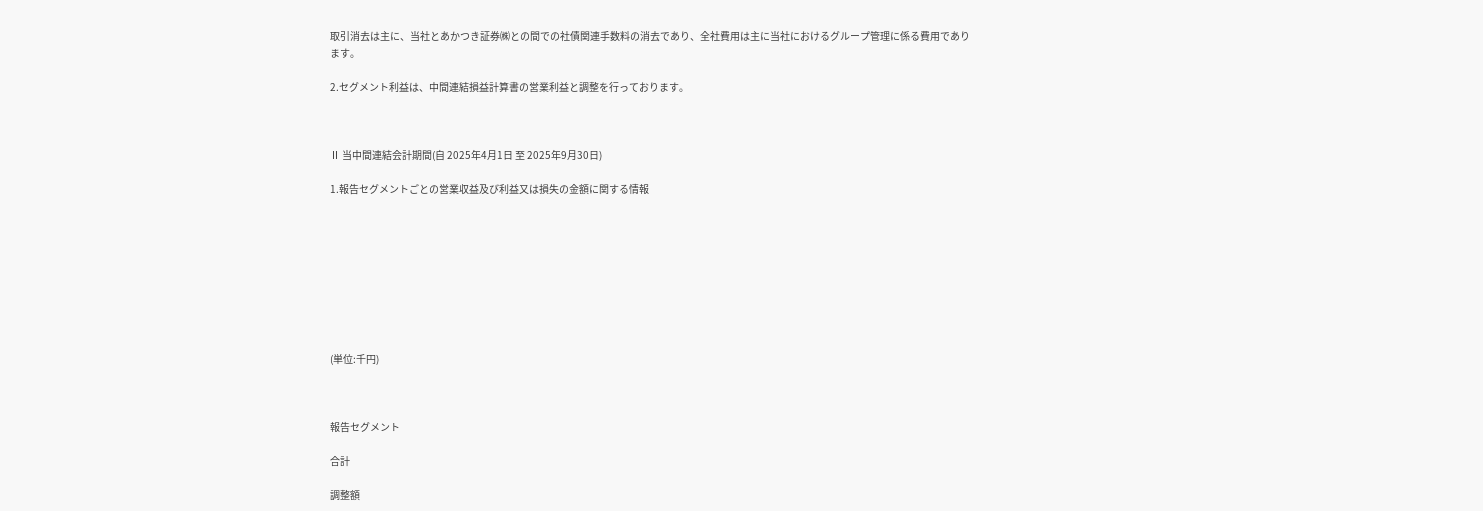取引消去は主に、当社とあかつき証券㈱との間での社債関連手数料の消去であり、全社費用は主に当社におけるグループ管理に係る費用であります。

2.セグメント利益は、中間連結損益計算書の営業利益と調整を行っております。



Ⅱ 当中間連結会計期間(自 2025年4月1日 至 2025年9月30日)

1.報告セグメントごとの営業収益及び利益又は損失の金額に関する情報









(単位:千円)



報告セグメント

合計

調整額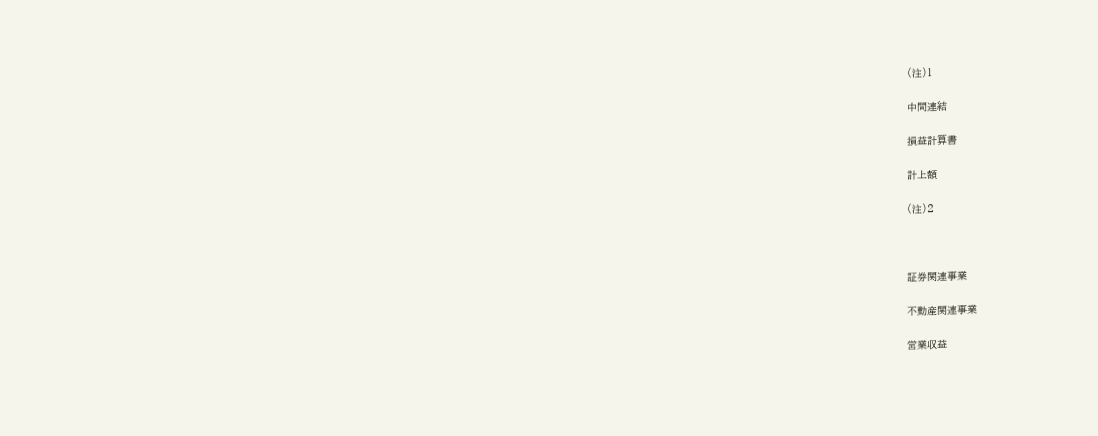(注)1

中間連結

損益計算書

計上額

(注)2



証券関連事業

不動産関連事業

営業収益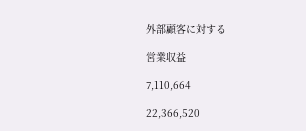外部顧客に対する

営業収益

7,110,664

22,366,520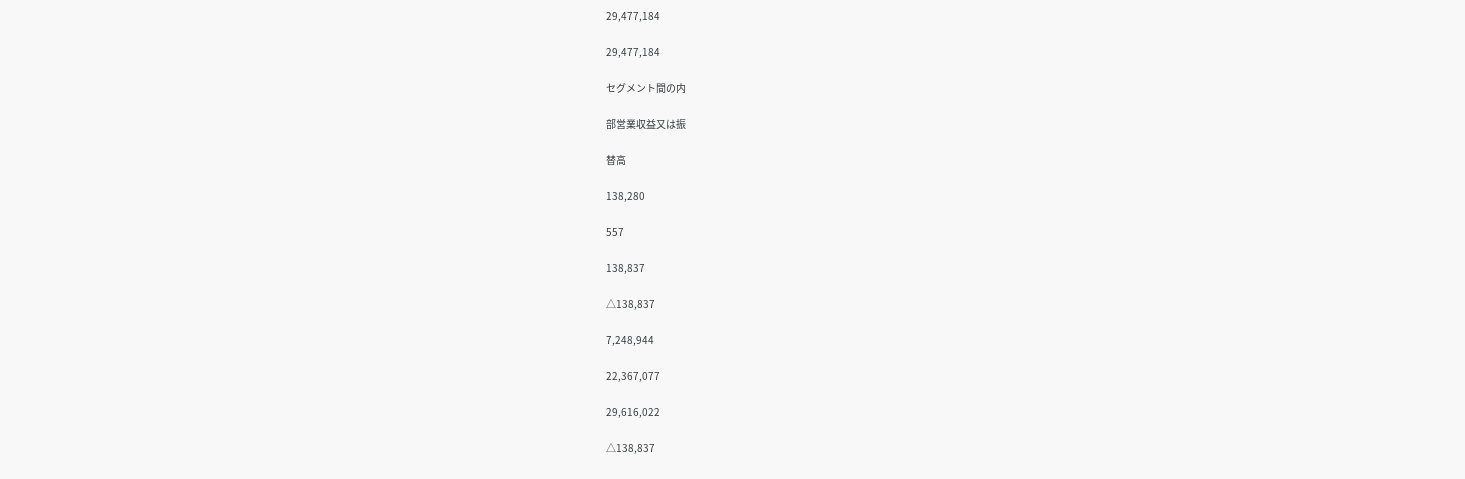29,477,184

29,477,184

セグメント間の内

部営業収益又は振

替高

138,280

557

138,837

△138,837

7,248,944

22,367,077

29,616,022

△138,837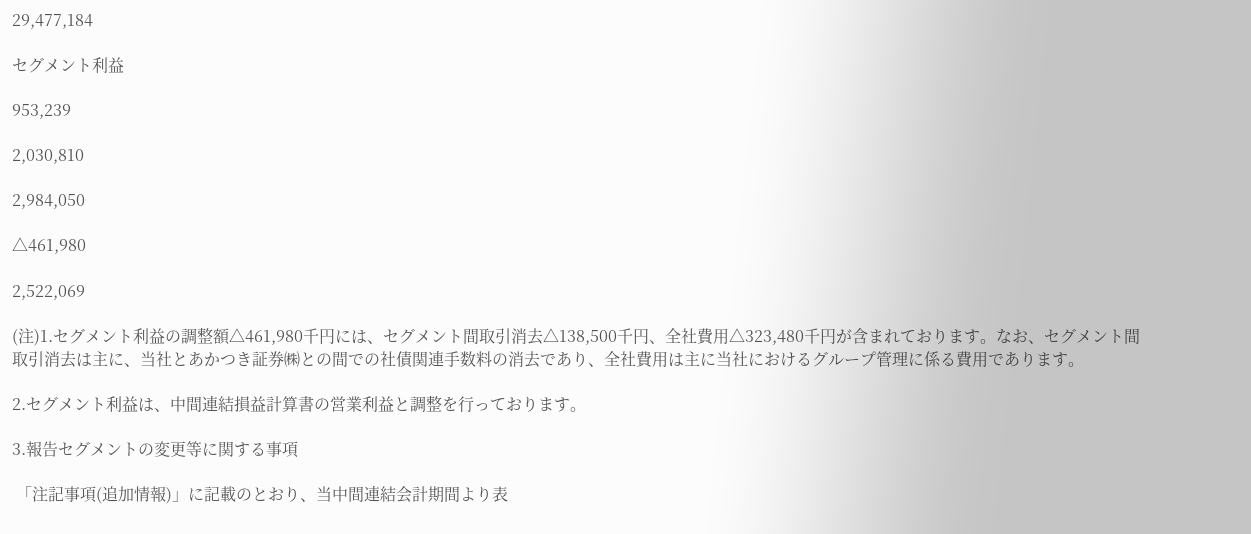29,477,184

セグメント利益

953,239

2,030,810

2,984,050

△461,980

2,522,069

(注)1.セグメント利益の調整額△461,980千円には、セグメント間取引消去△138,500千円、全社費用△323,480千円が含まれております。なお、セグメント間取引消去は主に、当社とあかつき証券㈱との間での社債関連手数料の消去であり、全社費用は主に当社におけるグループ管理に係る費用であります。

2.セグメント利益は、中間連結損益計算書の営業利益と調整を行っております。

3.報告セグメントの変更等に関する事項

 「注記事項(追加情報)」に記載のとおり、当中間連結会計期間より表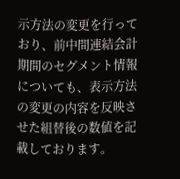示方法の変更を行っており、前中間連結会計期間のセグメント情報についても、表示方法の変更の内容を反映させた組替後の数値を記載しております。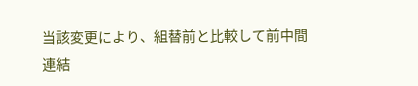当該変更により、組替前と比較して前中間連結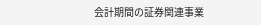会計期間の証券関連事業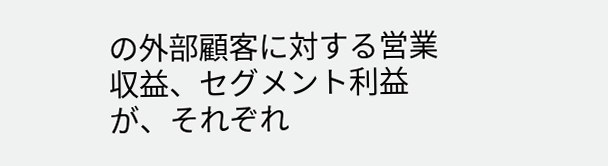の外部顧客に対する営業収益、セグメント利益が、それぞれ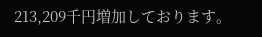213,209千円増加しております。